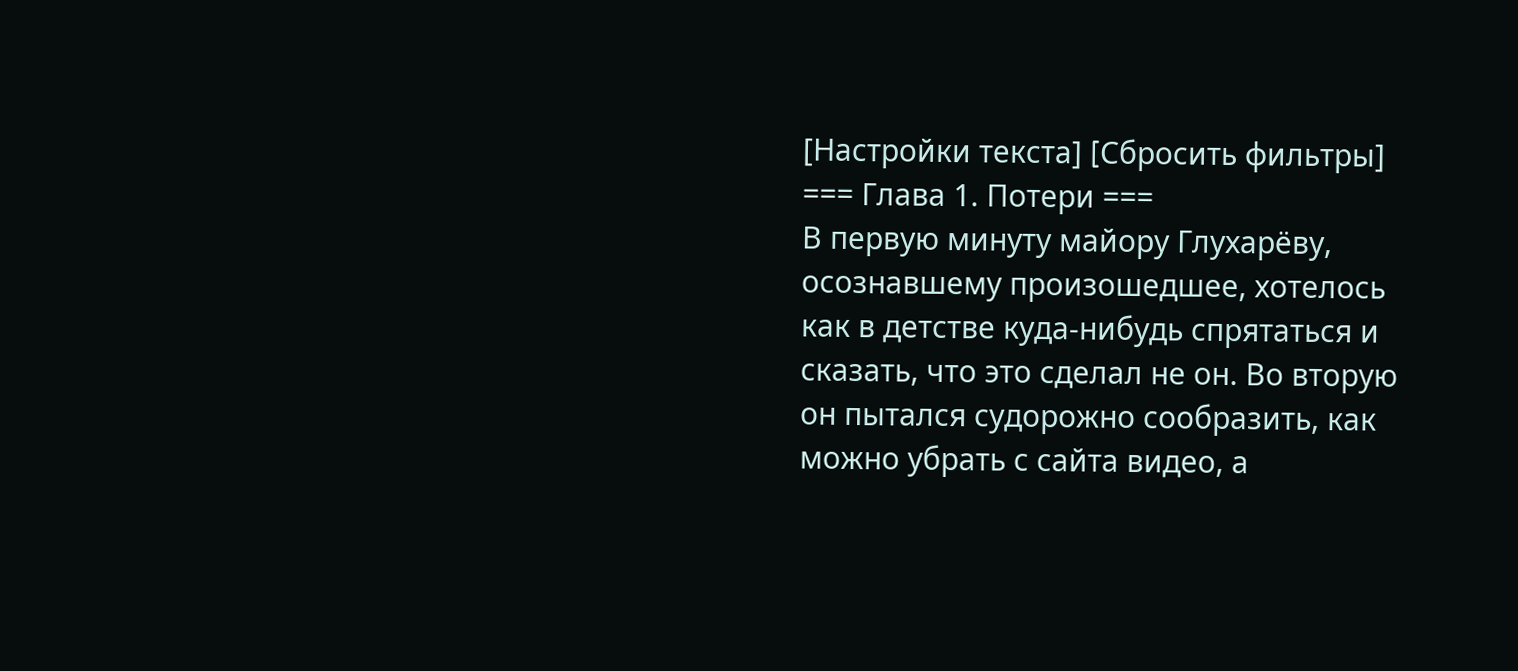[Настройки текста] [Cбросить фильтры]
=== Глава 1. Потери ===
В первую минуту майору Глухарёву, осознавшему произошедшее, хотелось как в детстве куда-нибудь спрятаться и сказать, что это сделал не он. Во вторую он пытался судорожно сообразить, как можно убрать с сайта видео, а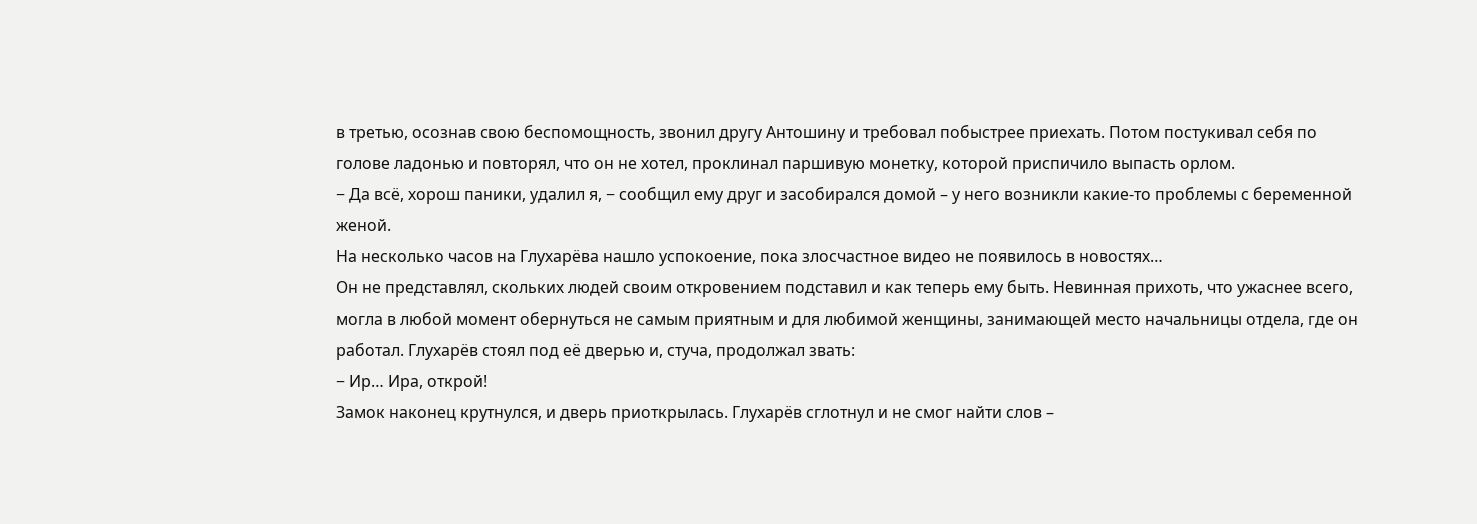в третью, осознав свою беспомощность, звонил другу Антошину и требовал побыстрее приехать. Потом постукивал себя по голове ладонью и повторял, что он не хотел, проклинал паршивую монетку, которой приспичило выпасть орлом.
− Да всё, хорош паники, удалил я, − сообщил ему друг и засобирался домой – у него возникли какие-то проблемы с беременной женой.
На несколько часов на Глухарёва нашло успокоение, пока злосчастное видео не появилось в новостях…
Он не представлял, скольких людей своим откровением подставил и как теперь ему быть. Невинная прихоть, что ужаснее всего, могла в любой момент обернуться не самым приятным и для любимой женщины, занимающей место начальницы отдела, где он работал. Глухарёв стоял под её дверью и, стуча, продолжал звать:
− Ир… Ира, открой!
Замок наконец крутнулся, и дверь приоткрылась. Глухарёв сглотнул и не смог найти слов –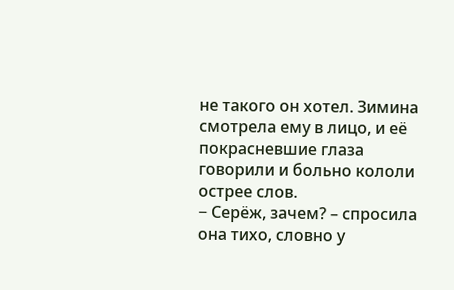не такого он хотел. Зимина смотрела ему в лицо, и её покрасневшие глаза говорили и больно кололи острее слов.
− Серёж, зачем? – спросила она тихо, словно у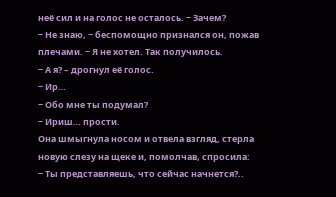неё сил и на голос не осталось. − Зачем?
− Не знаю, − беспомощно признался он, пожав плечами. − Я не хотел. Так получилось.
− А я? – дрогнул её голос.
− Ир…
− Обо мне ты подумал?
− Ириш… прости.
Она шмыгнула носом и отвела взгляд, стерла новую слезу на щеке и, помолчав, спросила:
− Ты представляешь, что сейчас начнется?..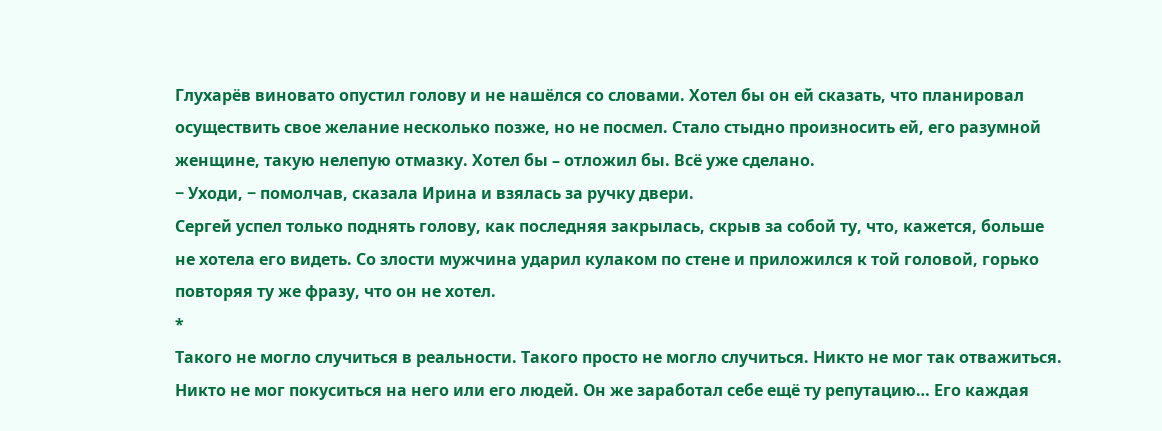Глухарёв виновато опустил голову и не нашёлся со словами. Хотел бы он ей сказать, что планировал осуществить свое желание несколько позже, но не посмел. Стало стыдно произносить ей, его разумной женщине, такую нелепую отмазку. Хотел бы – отложил бы. Всё уже сделано.
− Уходи, − помолчав, сказала Ирина и взялась за ручку двери.
Сергей успел только поднять голову, как последняя закрылась, скрыв за собой ту, что, кажется, больше не хотела его видеть. Со злости мужчина ударил кулаком по стене и приложился к той головой, горько повторяя ту же фразу, что он не хотел.
*
Такого не могло случиться в реальности. Такого просто не могло случиться. Никто не мог так отважиться. Никто не мог покуситься на него или его людей. Он же заработал себе ещё ту репутацию… Его каждая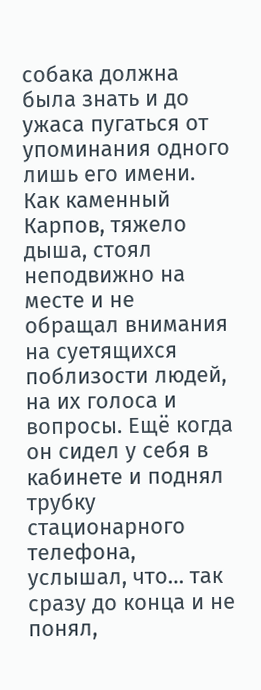собака должна была знать и до ужаса пугаться от упоминания одного лишь его имени.
Как каменный Карпов, тяжело дыша, стоял неподвижно на месте и не обращал внимания на суетящихся поблизости людей, на их голоса и вопросы. Ещё когда он сидел у себя в кабинете и поднял трубку стационарного телефона, услышал, что… так сразу до конца и не понял,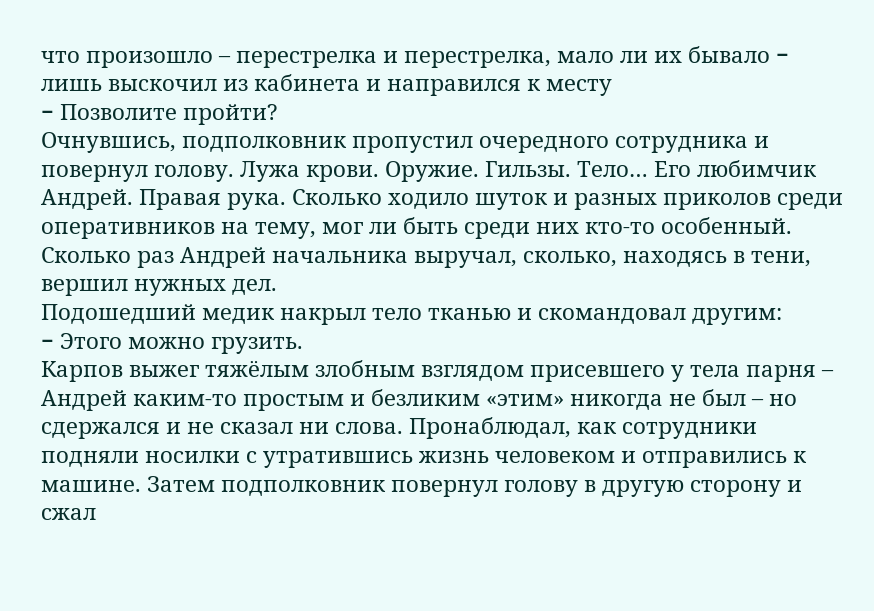что произошло – перестрелка и перестрелка, мало ли их бывало − лишь выскочил из кабинета и направился к месту
− Позволите пройти?
Очнувшись, подполковник пропустил очередного сотрудника и повернул голову. Лужа крови. Оружие. Гильзы. Тело… Его любимчик Андрей. Правая рука. Сколько ходило шуток и разных приколов среди оперативников на тему, мог ли быть среди них кто-то особенный. Сколько раз Андрей начальника выручал, сколько, находясь в тени, вершил нужных дел.
Подошедший медик накрыл тело тканью и скомандовал другим:
− Этого можно грузить.
Карпов выжег тяжёлым злобным взглядом присевшего у тела парня – Андрей каким-то простым и безликим «этим» никогда не был – но сдержался и не сказал ни слова. Пронаблюдал, как сотрудники подняли носилки с утратившись жизнь человеком и отправились к машине. Затем подполковник повернул голову в другую сторону и сжал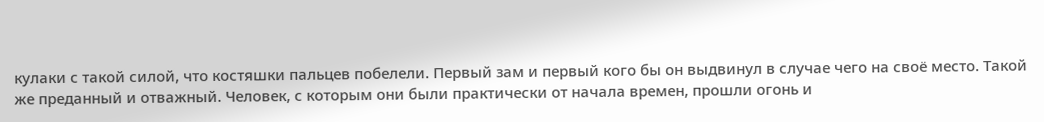кулаки с такой силой, что костяшки пальцев побелели. Первый зам и первый кого бы он выдвинул в случае чего на своё место. Такой же преданный и отважный. Человек, с которым они были практически от начала времен, прошли огонь и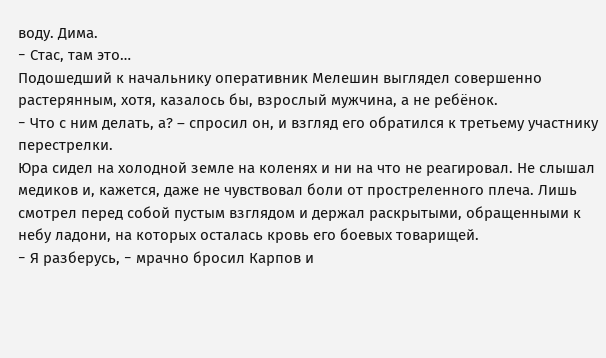воду. Дима.
− Стас, там это…
Подошедший к начальнику оперативник Мелешин выглядел совершенно растерянным, хотя, казалось бы, взрослый мужчина, а не ребёнок.
− Что с ним делать, а? – спросил он, и взгляд его обратился к третьему участнику перестрелки.
Юра сидел на холодной земле на коленях и ни на что не реагировал. Не слышал медиков и, кажется, даже не чувствовал боли от простреленного плеча. Лишь смотрел перед собой пустым взглядом и держал раскрытыми, обращенными к небу ладони, на которых осталась кровь его боевых товарищей.
− Я разберусь, − мрачно бросил Карпов и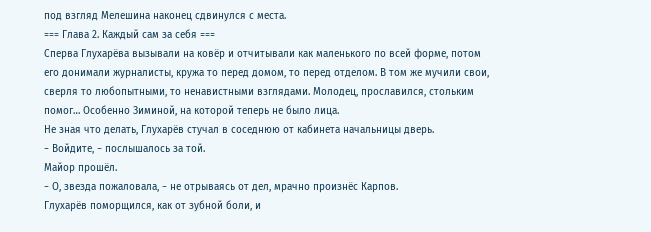под взгляд Мелешина наконец сдвинулся с места.
=== Глава 2. Каждый сам за себя ===
Сперва Глухарёва вызывали на ковёр и отчитывали как маленького по всей форме, потом его донимали журналисты, кружа то перед домом, то перед отделом. В том же мучили свои, сверля то любопытными, то ненавистными взглядами. Молодец, прославился, стольким помог… Особенно Зиминой, на которой теперь не было лица.
Не зная что делать, Глухарёв стучал в соседнюю от кабинета начальницы дверь.
− Войдите, − послышалось за той.
Майор прошёл.
− О, звезда пожаловала, − не отрываясь от дел, мрачно произнёс Карпов.
Глухарёв поморщился, как от зубной боли, и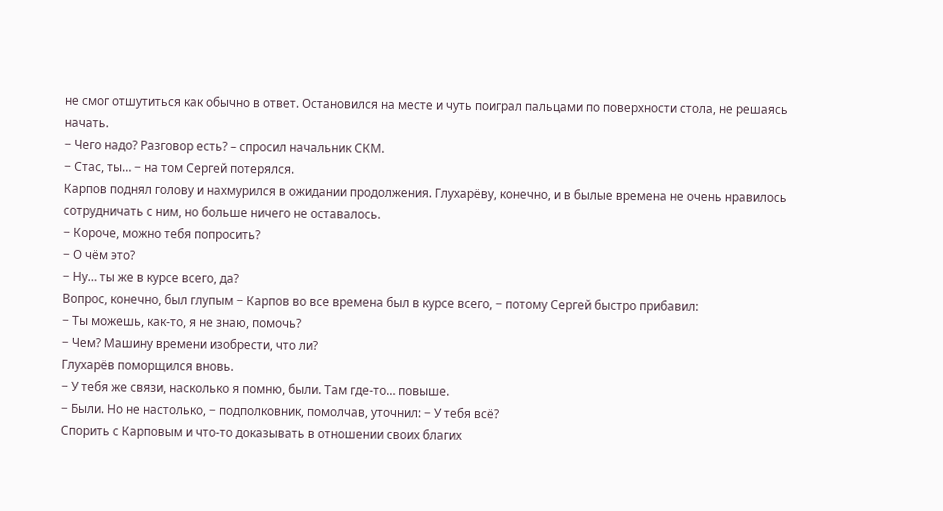не смог отшутиться как обычно в ответ. Остановился на месте и чуть поиграл пальцами по поверхности стола, не решаясь начать.
− Чего надо? Разговор есть? – спросил начальник СКМ.
− Стас, ты… − на том Сергей потерялся.
Карпов поднял голову и нахмурился в ожидании продолжения. Глухарёву, конечно, и в былые времена не очень нравилось сотрудничать с ним, но больше ничего не оставалось.
− Короче, можно тебя попросить?
− О чём это?
− Ну… ты же в курсе всего, да?
Вопрос, конечно, был глупым − Карпов во все времена был в курсе всего, − потому Сергей быстро прибавил:
− Ты можешь, как-то, я не знаю, помочь?
− Чем? Машину времени изобрести, что ли?
Глухарёв поморщился вновь.
− У тебя же связи, насколько я помню, были. Там где-то… повыше.
− Были. Но не настолько, − подполковник, помолчав, уточнил: − У тебя всё?
Спорить с Карповым и что-то доказывать в отношении своих благих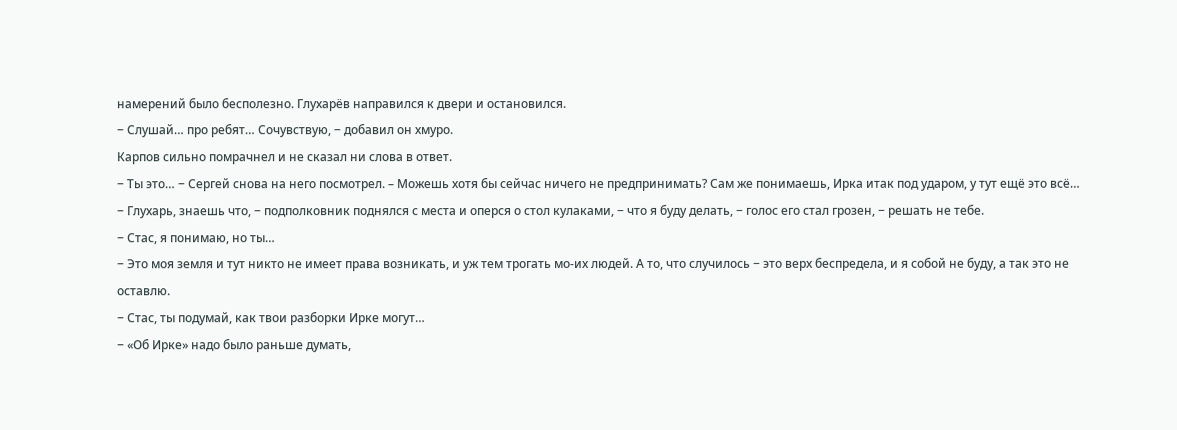намерений было бесполезно. Глухарёв направился к двери и остановился.
− Слушай… про ребят… Сочувствую, − добавил он хмуро.
Карпов сильно помрачнел и не сказал ни слова в ответ.
− Ты это… − Сергей снова на него посмотрел. – Можешь хотя бы сейчас ничего не предпринимать? Сам же понимаешь, Ирка итак под ударом, у тут ещё это всё…
− Глухарь, знаешь что, − подполковник поднялся с места и оперся о стол кулаками, − что я буду делать, − голос его стал грозен, − решать не тебе.
− Стас, я понимаю, но ты…
− Это моя земля и тут никто не имеет права возникать, и уж тем трогать мо-их людей. А то, что случилось − это верх беспредела, и я собой не буду, а так это не оставлю.
− Стас, ты подумай, как твои разборки Ирке могут…
− «Об Ирке» надо было раньше думать,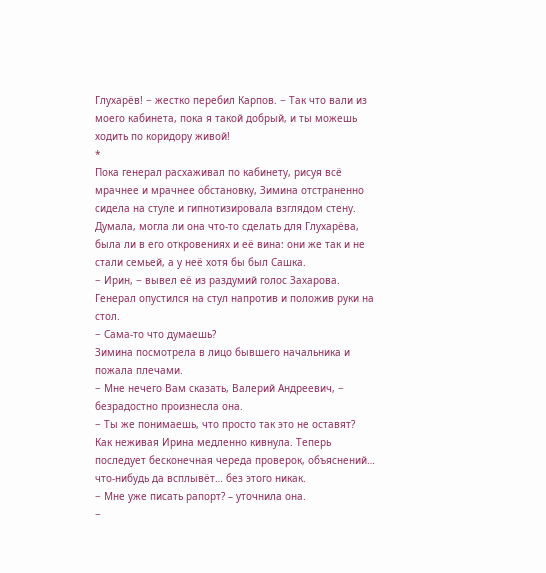Глухарёв! − жестко перебил Карпов. − Так что вали из моего кабинета, пока я такой добрый, и ты можешь ходить по коридору живой!
*
Пока генерал расхаживал по кабинету, рисуя всё мрачнее и мрачнее обстановку, Зимина отстраненно сидела на стуле и гипнотизировала взглядом стену. Думала, могла ли она что-то сделать для Глухарёва, была ли в его откровениях и её вина: они же так и не стали семьей, а у неё хотя бы был Сашка.
− Ирин, − вывел её из раздумий голос Захарова.
Генерал опустился на стул напротив и положив руки на стол.
− Сама-то что думаешь?
Зимина посмотрела в лицо бывшего начальника и пожала плечами.
− Мне нечего Вам сказать, Валерий Андреевич, − безрадостно произнесла она.
− Ты же понимаешь, что просто так это не оставят?
Как неживая Ирина медленно кивнула. Теперь последует бесконечная череда проверок, объяснений… что-нибудь да всплывёт… без этого никак.
− Мне уже писать рапорт? – уточнила она.
−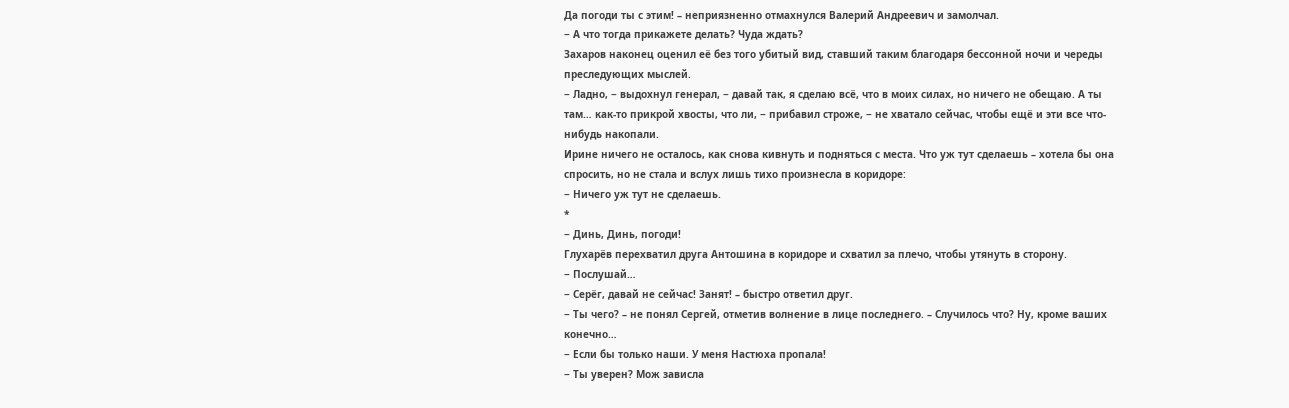Да погоди ты с этим! – неприязненно отмахнулся Валерий Андреевич и замолчал.
− А что тогда прикажете делать? Чуда ждать?
Захаров наконец оценил её без того убитый вид, ставший таким благодаря бессонной ночи и череды преследующих мыслей.
− Ладно, − выдохнул генерал, − давай так, я сделаю всё, что в моих силах, но ничего не обещаю. А ты там… как-то прикрой хвосты, что ли, − прибавил строже, − не хватало сейчас, чтобы ещё и эти все что-нибудь накопали.
Ирине ничего не осталось, как снова кивнуть и подняться с места. Что уж тут сделаешь – хотела бы она спросить, но не стала и вслух лишь тихо произнесла в коридоре:
− Ничего уж тут не сделаешь.
*
− Динь, Динь, погоди!
Глухарёв перехватил друга Антошина в коридоре и схватил за плечо, чтобы утянуть в сторону.
− Послушай…
− Серёг, давай не сейчас! Занят! – быстро ответил друг.
− Ты чего? – не понял Сергей, отметив волнение в лице последнего. – Случилось что? Ну, кроме ваших конечно…
− Если бы только наши. У меня Настюха пропала!
− Ты уверен? Мож зависла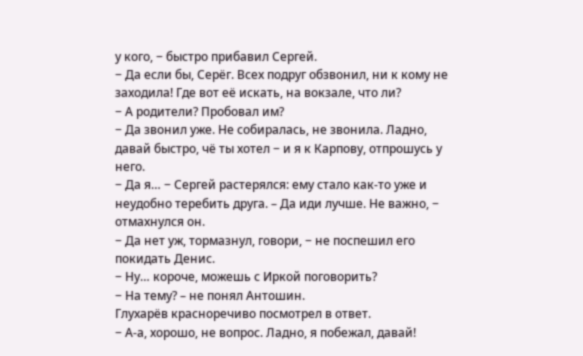у кого, − быстро прибавил Сергей.
− Да если бы, Серёг. Всех подруг обзвонил, ни к кому не заходила! Где вот её искать, на вокзале, что ли?
− А родители? Пробовал им?
− Да звонил уже. Не собиралась, не звонила. Ладно, давай быстро, чё ты хотел − и я к Карпову, отпрошусь у него.
− Да я… − Сергей растерялся: ему стало как-то уже и неудобно теребить друга. – Да иди лучше. Не важно, − отмахнулся он.
− Да нет уж, тормазнул, говори, − не поспешил его покидать Денис.
− Ну… короче, можешь с Иркой поговорить?
− На тему? – не понял Антошин.
Глухарёв красноречиво посмотрел в ответ.
− А-а, хорошо, не вопрос. Ладно, я побежал, давай!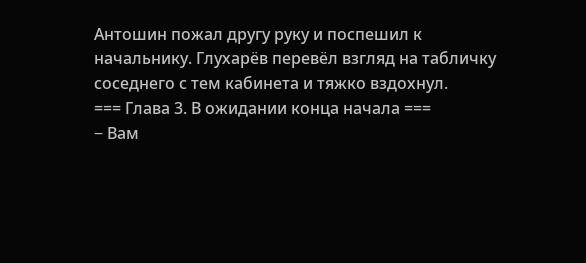Антошин пожал другу руку и поспешил к начальнику. Глухарёв перевёл взгляд на табличку соседнего с тем кабинета и тяжко вздохнул.
=== Глава 3. В ожидании конца начала ===
− Вам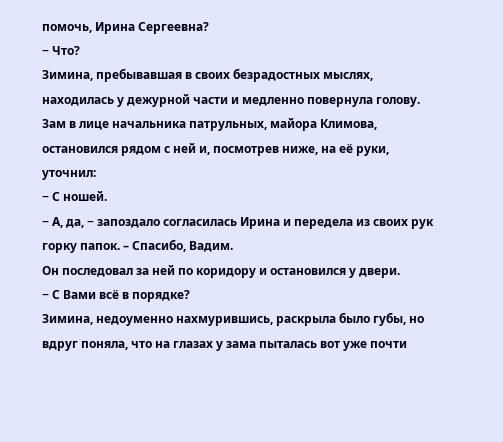помочь, Ирина Сергеевна?
− Что?
Зимина, пребывавшая в своих безрадостных мыслях, находилась у дежурной части и медленно повернула голову. Зам в лице начальника патрульных, майора Климова, остановился рядом с ней и, посмотрев ниже, на её руки, уточнил:
− С ношей.
− А, да, − запоздало согласилась Ирина и передела из своих рук горку папок. – Спасибо, Вадим.
Он последовал за ней по коридору и остановился у двери.
− С Вами всё в порядке?
Зимина, недоуменно нахмурившись, раскрыла было губы, но вдруг поняла, что на глазах у зама пыталась вот уже почти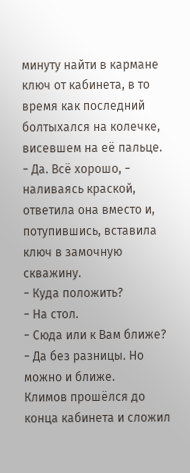минуту найти в кармане ключ от кабинета, в то время как последний болтыхался на колечке, висевшем на её пальце.
− Да. Всё хорошо, − наливаясь краской, ответила она вместо и, потупившись, вставила ключ в замочную скважину.
− Куда положить?
− На стол.
− Сюда или к Вам ближе?
− Да без разницы. Но можно и ближе.
Климов прошёлся до конца кабинета и сложил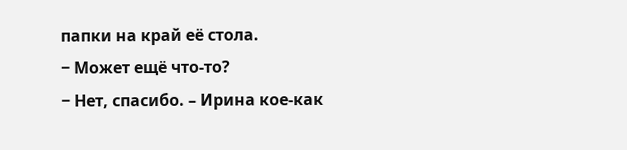папки на край её стола.
− Может ещё что-то?
− Нет, спасибо. – Ирина кое-как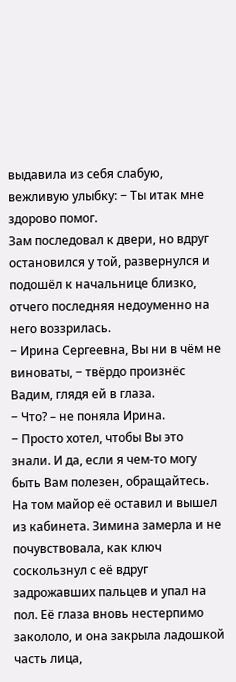выдавила из себя слабую, вежливую улыбку: − Ты итак мне здорово помог.
Зам последовал к двери, но вдруг остановился у той, развернулся и подошёл к начальнице близко, отчего последняя недоуменно на него воззрилась.
− Ирина Сергеевна, Вы ни в чём не виноваты, − твёрдо произнёс Вадим, глядя ей в глаза.
− Что? – не поняла Ирина.
− Просто хотел, чтобы Вы это знали. И да, если я чем-то могу быть Вам полезен, обращайтесь.
На том майор её оставил и вышел из кабинета. Зимина замерла и не почувствовала, как ключ соскользнул с её вдруг задрожавших пальцев и упал на пол. Её глаза вновь нестерпимо закололо, и она закрыла ладошкой часть лица,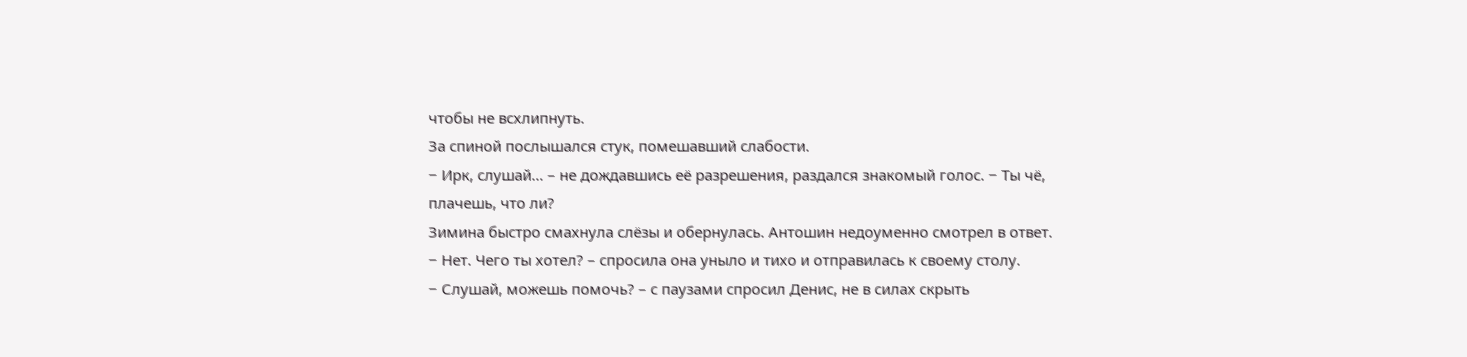чтобы не всхлипнуть.
За спиной послышался стук, помешавший слабости.
− Ирк, слушай… – не дождавшись её разрешения, раздался знакомый голос. − Ты чё, плачешь, что ли?
Зимина быстро смахнула слёзы и обернулась. Антошин недоуменно смотрел в ответ.
− Нет. Чего ты хотел? – спросила она уныло и тихо и отправилась к своему столу.
− Слушай, можешь помочь? – с паузами спросил Денис, не в силах скрыть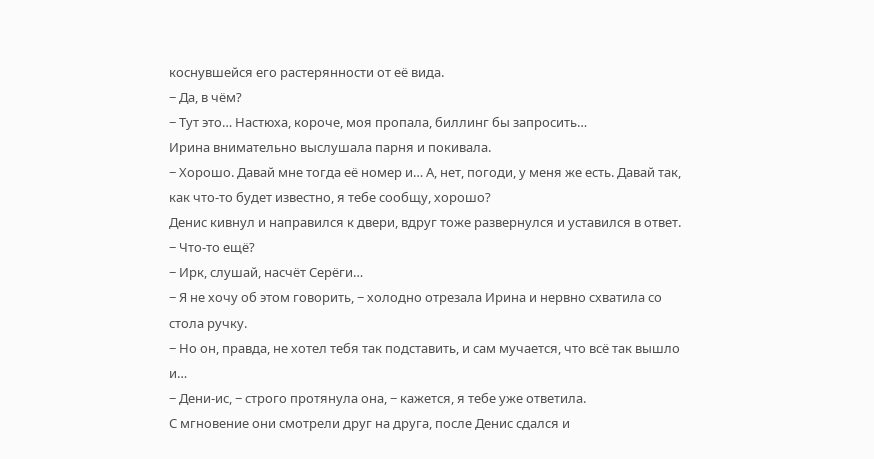коснувшейся его растерянности от её вида.
− Да, в чём?
− Тут это… Настюха, короче, моя пропала, биллинг бы запросить…
Ирина внимательно выслушала парня и покивала.
− Хорошо. Давай мне тогда её номер и… А, нет, погоди, у меня же есть. Давай так, как что-то будет известно, я тебе сообщу, хорошо?
Денис кивнул и направился к двери, вдруг тоже развернулся и уставился в ответ.
− Что-то ещё?
− Ирк, слушай, насчёт Серёги…
− Я не хочу об этом говорить, − холодно отрезала Ирина и нервно схватила со стола ручку.
− Но он, правда, не хотел тебя так подставить, и сам мучается, что всё так вышло и…
− Дени-ис, − строго протянула она, − кажется, я тебе уже ответила.
С мгновение они смотрели друг на друга, после Денис сдался и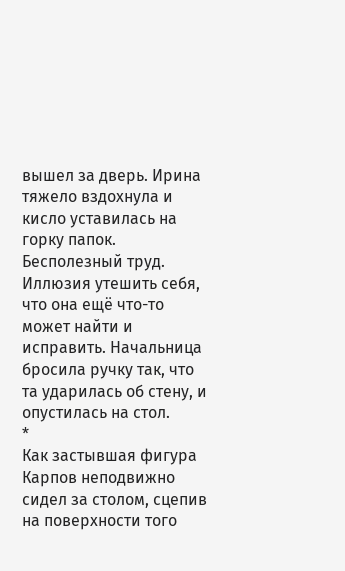вышел за дверь. Ирина тяжело вздохнула и кисло уставилась на горку папок. Бесполезный труд. Иллюзия утешить себя, что она ещё что-то может найти и исправить. Начальница бросила ручку так, что та ударилась об стену, и опустилась на стол.
*
Как застывшая фигура Карпов неподвижно сидел за столом, сцепив на поверхности того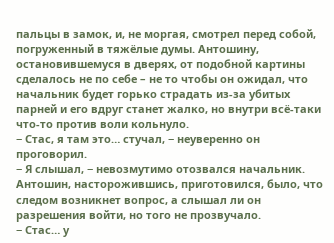пальцы в замок, и, не моргая, смотрел перед собой, погруженный в тяжёлые думы. Антошину, остановившемуся в дверях, от подобной картины сделалось не по себе – не то чтобы он ожидал, что начальник будет горько страдать из-за убитых парней и его вдруг станет жалко, но внутри всё-таки что-то против воли кольнуло.
− Стас, я там это… стучал, − неуверенно он проговорил.
− Я слышал, − невозмутимо отозвался начальник.
Антошин, насторожившись, приготовился, было, что следом возникнет вопрос, а слышал ли он разрешения войти, но того не прозвучало.
− Стас… у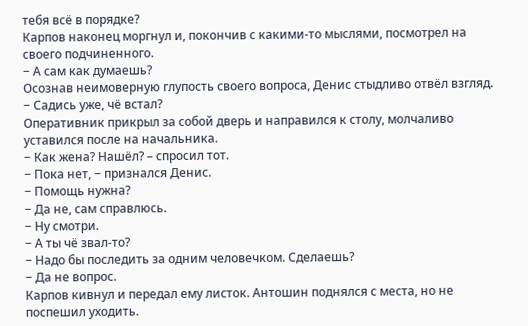тебя всё в порядке?
Карпов наконец моргнул и, покончив с какими-то мыслями, посмотрел на своего подчиненного.
− А сам как думаешь?
Осознав неимоверную глупость своего вопроса, Денис стыдливо отвёл взгляд.
− Садись уже, чё встал?
Оперативник прикрыл за собой дверь и направился к столу, молчаливо уставился после на начальника.
− Как жена? Нашёл? – спросил тот.
− Пока нет, − признался Денис.
− Помощь нужна?
− Да не, сам справлюсь.
− Ну смотри.
− А ты чё звал-то?
− Надо бы последить за одним человечком. Сделаешь?
− Да не вопрос.
Карпов кивнул и передал ему листок. Антошин поднялся с места, но не поспешил уходить.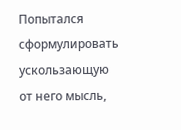Попытался сформулировать ускользающую от него мысль,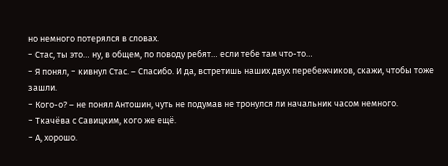но немного потерялся в словах.
− Стас, ты это… ну, в общем, по поводу ребят… если тебе там что-то…
− Я понял, − кивнул Стас. – Спасибо. И да, встретишь наших двух перебежчиков, скажи, чтобы тоже зашли.
− Кого-о? – не понял Антошин, чуть не подумав не тронулся ли начальник часом немного.
− Ткачёва с Савицким, кого же ещё.
− А, хорошо.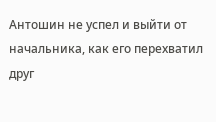Антошин не успел и выйти от начальника, как его перехватил друг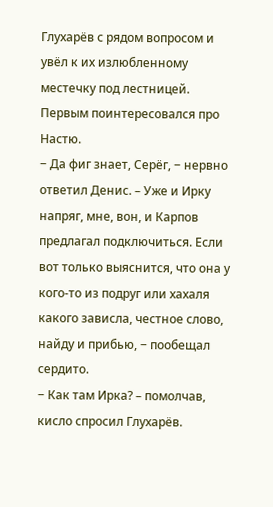Глухарёв с рядом вопросом и увёл к их излюбленному местечку под лестницей. Первым поинтересовался про Настю.
− Да фиг знает, Серёг, − нервно ответил Денис. – Уже и Ирку напряг, мне, вон, и Карпов предлагал подключиться. Если вот только выяснится, что она у кого-то из подруг или хахаля какого зависла, честное слово, найду и прибью, − пообещал сердито.
− Как там Ирка? – помолчав, кисло спросил Глухарёв.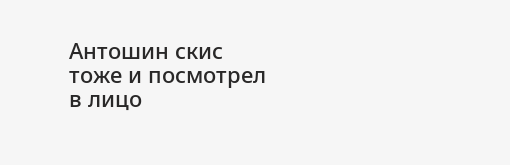Антошин скис тоже и посмотрел в лицо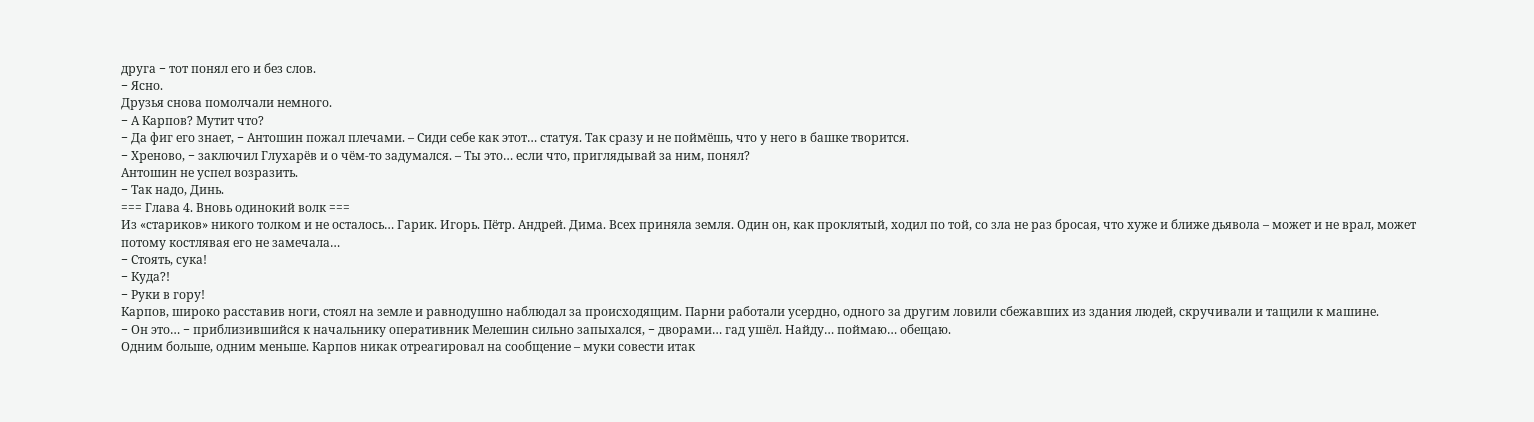друга − тот понял его и без слов.
− Ясно.
Друзья снова помолчали немного.
− А Карпов? Мутит что?
− Да фиг его знает, − Антошин пожал плечами. – Сиди себе как этот… статуя. Так сразу и не поймёшь, что у него в башке творится.
− Хреново, − заключил Глухарёв и о чём-то задумался. – Ты это… если что, приглядывай за ним, понял?
Антошин не успел возразить.
− Так надо, Динь.
=== Глава 4. Вновь одинокий волк ===
Из «стариков» никого толком и не осталось… Гарик. Игорь. Пётр. Андрей. Дима. Всех приняла земля. Один он, как проклятый, ходил по той, со зла не раз бросая, что хуже и ближе дьявола – может и не врал, может потому костлявая его не замечала…
− Стоять, сука!
− Куда?!
− Руки в гору!
Карпов, широко расставив ноги, стоял на земле и равнодушно наблюдал за происходящим. Парни работали усердно, одного за другим ловили сбежавших из здания людей, скручивали и тащили к машине.
− Он это… − приблизившийся к начальнику оперативник Мелешин сильно запыхался, − дворами… гад ушёл. Найду… поймаю… обещаю.
Одним больше, одним меньше. Карпов никак отреагировал на сообщение – муки совести итак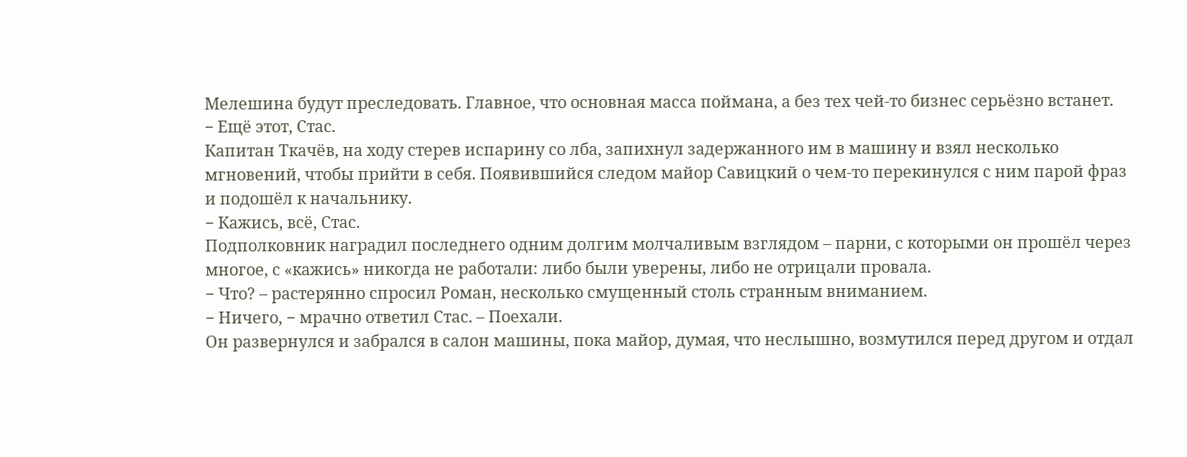Мелешина будут преследовать. Главное, что основная масса поймана, а без тех чей-то бизнес серьёзно встанет.
− Ещё этот, Стас.
Капитан Ткачёв, на ходу стерев испарину со лба, запихнул задержанного им в машину и взял несколько мгновений, чтобы прийти в себя. Появившийся следом майор Савицкий о чем-то перекинулся с ним парой фраз и подошёл к начальнику.
− Кажись, всё, Стас.
Подполковник наградил последнего одним долгим молчаливым взглядом – парни, с которыми он прошёл через многое, с «кажись» никогда не работали: либо были уверены, либо не отрицали провала.
− Что? – растерянно спросил Роман, несколько смущенный столь странным вниманием.
− Ничего, − мрачно ответил Стас. – Поехали.
Он развернулся и забрался в салон машины, пока майор, думая, что неслышно, возмутился перед другом и отдал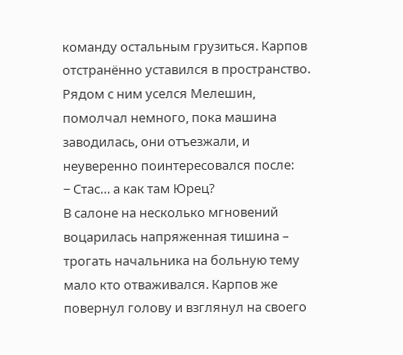команду остальным грузиться. Карпов отстранённо уставился в пространство. Рядом с ним уселся Мелешин, помолчал немного, пока машина заводилась, они отъезжали, и неуверенно поинтересовался после:
− Стас… а как там Юрец?
В салоне на несколько мгновений воцарилась напряженная тишина – трогать начальника на больную тему мало кто отваживался. Карпов же повернул голову и взглянул на своего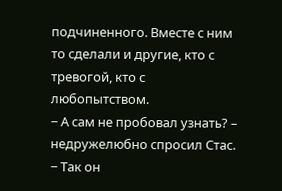подчиненного. Вместе с ним то сделали и другие, кто с тревогой, кто с любопытством.
− А сам не пробовал узнать? – недружелюбно спросил Стас.
− Так он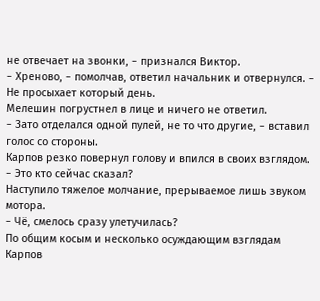не отвечает на звонки, − признался Виктор.
− Хреново, − помолчав, ответил начальник и отвернулся. − Не просыхает который день.
Мелешин погрустнел в лице и ничего не ответил.
− Зато отделался одной пулей, не то что другие, − вставил голос со стороны.
Карпов резко повернул голову и впился в своих взглядом.
− Это кто сейчас сказал?
Наступило тяжелое молчание, прерываемое лишь звуком мотора.
− Чё, смелось сразу улетучилась?
По общим косым и несколько осуждающим взглядам Карпов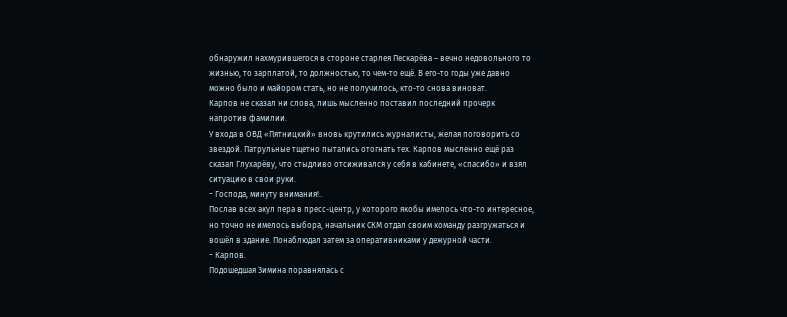обнаружил нахмурившегося в стороне старлея Пескарёва – вечно недовольного то жизнью, то зарплатой, то должностью, то чем-то ещё. В его-то годы уже давно можно было и майором стать, но не получилось, кто-то снова виноват.
Карпов не сказал ни слова, лишь мысленно поставил последний прочерк напротив фамилии.
У входа в ОВД «Пятницкий» вновь крутились журналисты, желая поговорить со звездой. Патрульные тщетно пытались отогнать тех. Карпов мысленно ещё раз сказал Глухарёву, что стыдливо отсиживался у себя в кабинете, «спасибо» и взял ситуацию в свои руки.
− Господа, минуту внимания!..
Послав всех акул пера в пресс-центр, у которого якобы имелось что-то интересное, но точно не имелось выбора, начальник СКМ отдал своим команду разгружаться и вошёл в здание. Понаблюдал затем за оперативниками у дежурной части.
− Карпов.
Подошедшая Зимина поравнялась с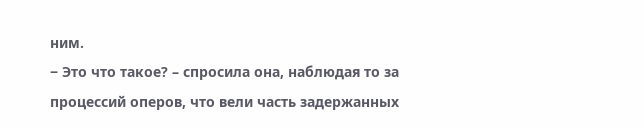ним.
− Это что такое? – спросила она, наблюдая то за процессий оперов, что вели часть задержанных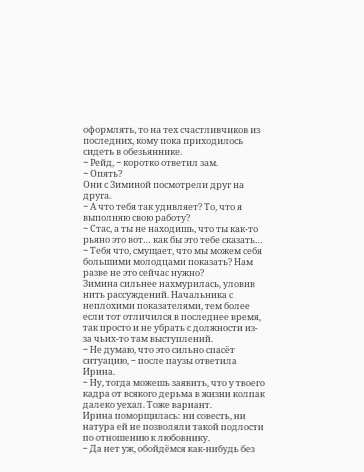оформлять, то на тех счастливчиков из последних, кому пока приходилось сидеть в обезьяннике.
− Рейд, − коротко ответил зам.
− Опять?
Они с Зиминой посмотрели друг на друга.
− А что тебя так удивляет? То, что я выполняю свою работу?
− Стас, а ты не находишь, что ты как-то рьяно это вот… как бы это тебе сказать…
− Тебя что, смущает, что мы можем себя большими молодцами показать? Нам разве не это сейчас нужно?
Зимина сильнее нахмурилась, уловив нить рассуждений. Начальника с неплохими показателями, тем более если тот отличился в последнее время, так просто и не убрать с должности из-за чьих-то там выступлений.
− Не думаю, что это сильно спасёт ситуацию, − после паузы ответила Ирина.
− Ну, тогда можешь заявить, что у твоего кадра от всякого дерьма в жизни колпак далеко уехал. Тоже вариант.
Ирина поморщилась: ни совесть, ни натура ей не позволяли такой подлости по отношению к любовнику.
− Да нет уж, обойдёмся как-нибудь без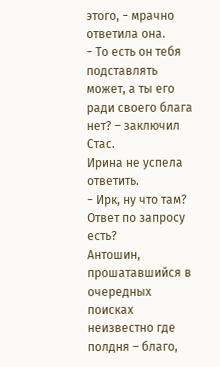этого, − мрачно ответила она.
− То есть он тебя подставлять может, а ты его ради своего блага нет? – заключил Стас.
Ирина не успела ответить.
− Ирк, ну что там? Ответ по запросу есть?
Антошин, прошатавшийся в очередных поисках неизвестно где полдня – благо,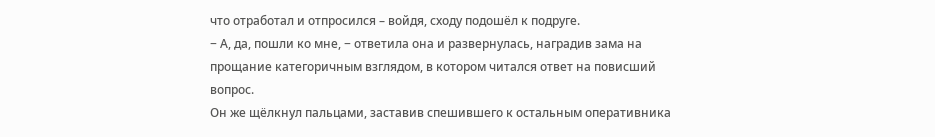что отработал и отпросился – войдя, сходу подошёл к подруге.
− А, да, пошли ко мне, − ответила она и развернулась, наградив зама на прощание категоричным взглядом, в котором читался ответ на повисший вопрос.
Он же щёлкнул пальцами, заставив спешившего к остальным оперативника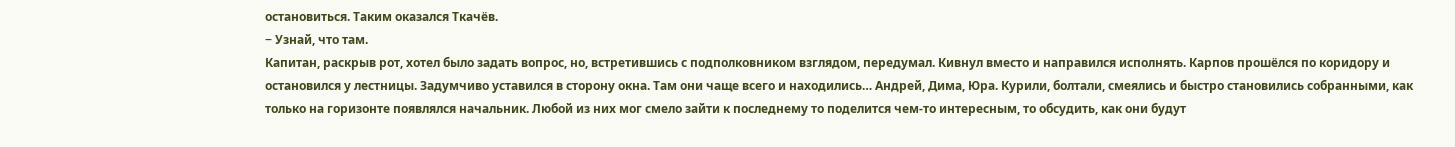остановиться. Таким оказался Ткачёв.
− Узнай, что там.
Капитан, раскрыв рот, хотел было задать вопрос, но, встретившись с подполковником взглядом, передумал. Кивнул вместо и направился исполнять. Карпов прошёлся по коридору и остановился у лестницы. Задумчиво уставился в сторону окна. Там они чаще всего и находились… Андрей, Дима, Юра. Курили, болтали, смеялись и быстро становились собранными, как только на горизонте появлялся начальник. Любой из них мог смело зайти к последнему то поделится чем-то интересным, то обсудить, как они будут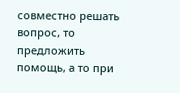совместно решать вопрос, то предложить помощь, а то при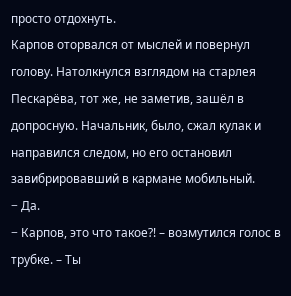просто отдохнуть.
Карпов оторвался от мыслей и повернул голову. Натолкнулся взглядом на старлея Пескарёва, тот же, не заметив, зашёл в допросную. Начальник, было, сжал кулак и направился следом, но его остановил завибрировавший в кармане мобильный.
− Да.
− Карпов, это что такое?! – возмутился голос в трубке. – Ты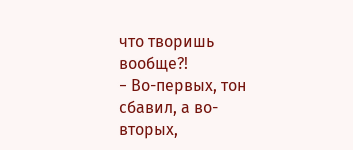что творишь вообще?!
− Во-первых, тон сбавил, а во-вторых,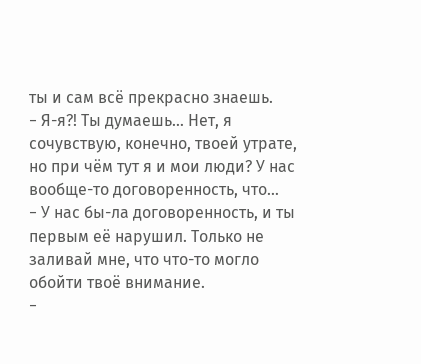ты и сам всё прекрасно знаешь.
− Я-я?! Ты думаешь… Нет, я сочувствую, конечно, твоей утрате, но при чём тут я и мои люди? У нас вообще-то договоренность, что…
− У нас бы-ла договоренность, и ты первым её нарушил. Только не заливай мне, что что-то могло обойти твоё внимание.
−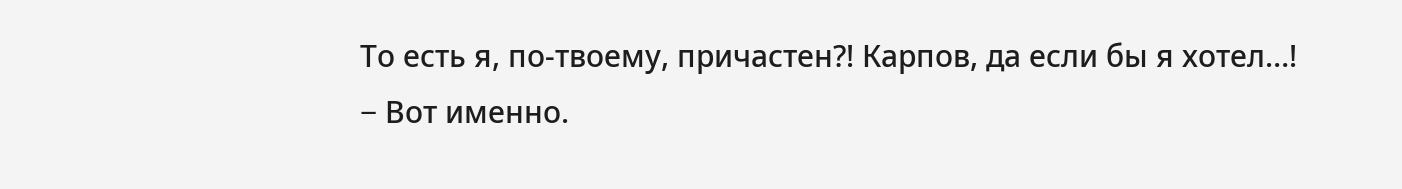То есть я, по-твоему, причастен?! Карпов, да если бы я хотел…!
− Вот именно.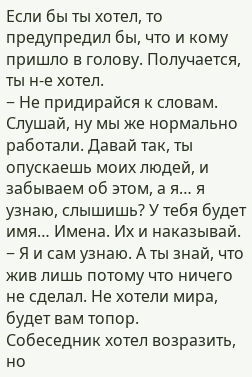Если бы ты хотел, то предупредил бы, что и кому пришло в голову. Получается, ты н-е хотел.
− Не придирайся к словам. Слушай, ну мы же нормально работали. Давай так, ты опускаешь моих людей, и забываем об этом, а я… я узнаю, слышишь? У тебя будет имя… Имена. Их и наказывай.
− Я и сам узнаю. А ты знай, что жив лишь потому что ничего не сделал. Не хотели мира, будет вам топор.
Собеседник хотел возразить, но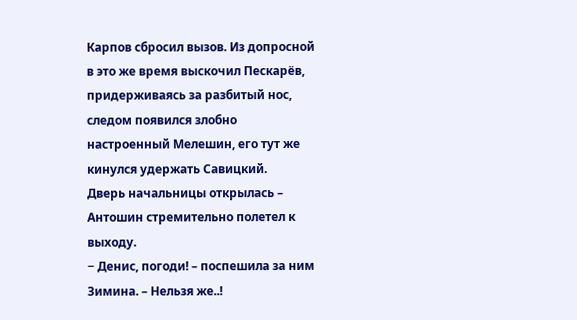Карпов сбросил вызов. Из допросной в это же время выскочил Пескарёв, придерживаясь за разбитый нос, следом появился злобно настроенный Мелешин, его тут же кинулся удержать Савицкий.
Дверь начальницы открылась – Антошин стремительно полетел к выходу.
− Денис, погоди! – поспешила за ним Зимина. – Нельзя же..!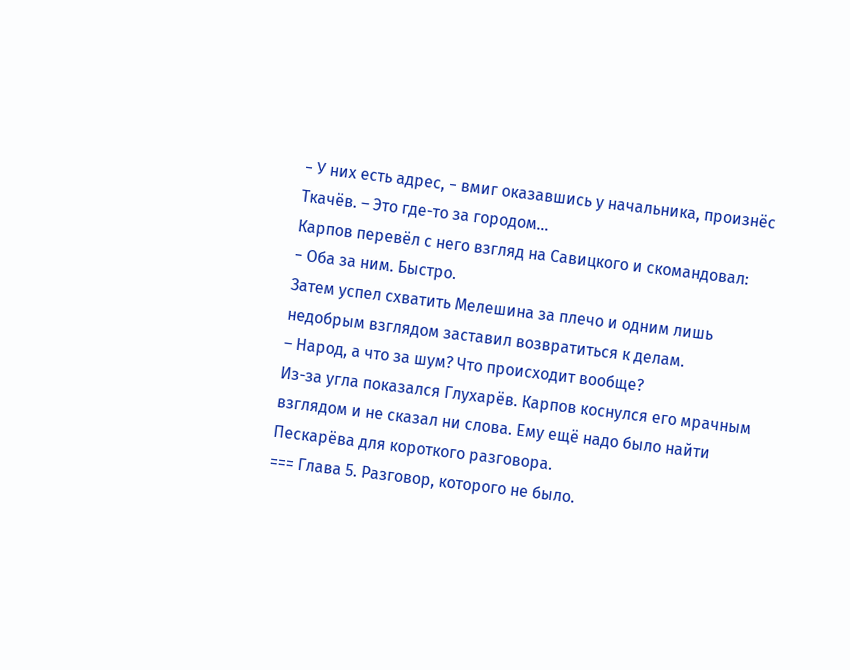− У них есть адрес, − вмиг оказавшись у начальника, произнёс Ткачёв. – Это где-то за городом…
Карпов перевёл с него взгляд на Савицкого и скомандовал:
− Оба за ним. Быстро.
Затем успел схватить Мелешина за плечо и одним лишь недобрым взглядом заставил возвратиться к делам.
– Народ, а что за шум? Что происходит вообще?
Из-за угла показался Глухарёв. Карпов коснулся его мрачным взглядом и не сказал ни слова. Ему ещё надо было найти Пескарёва для короткого разговора.
=== Глава 5. Разговор, которого не было.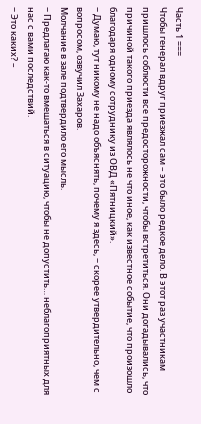Часть 1 ===
Чтобы генерал вдруг приезжал сам – это было редкое дело. В этот раз участникам пришлось соблюсти все предосторожности, чтобы встретиться. Они догадывались, что причиной такого приезда являлось не что иное, как известное событие, что произошло благодаря одному сотруднику из ОВД «Пятницкий».
− Думаю, тут никому не надо объяснять, почему я здесь, − скорее утвердительно, чем с вопросом, озвучил Захаров.
Молчание в зале подтвердило его мысль.
− Предлагаю как-то вмешаться в ситуацию, чтобы не допустить… неблагоприятных для нас с вами последствий.
− Это каких? –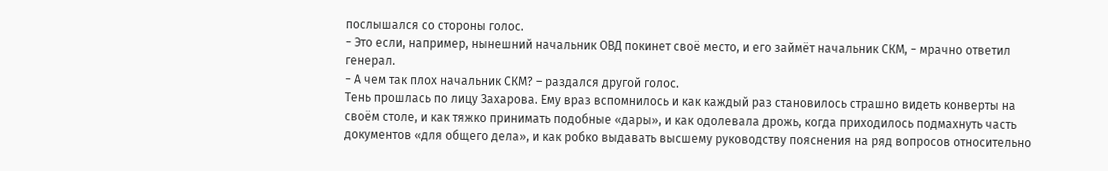послышался со стороны голос.
− Это если, например, нынешний начальник ОВД покинет своё место, и его займёт начальник СКМ, − мрачно ответил генерал.
− А чем так плох начальник СКМ? – раздался другой голос.
Тень прошлась по лицу Захарова. Ему враз вспомнилось и как каждый раз становилось страшно видеть конверты на своём столе, и как тяжко принимать подобные «дары», и как одолевала дрожь, когда приходилось подмахнуть часть документов «для общего дела», и как робко выдавать высшему руководству пояснения на ряд вопросов относительно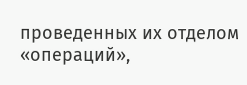проведенных их отделом «операций»,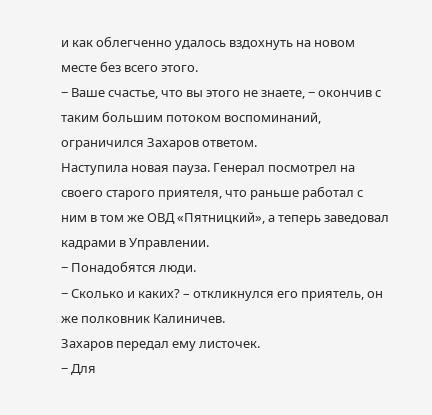и как облегченно удалось вздохнуть на новом месте без всего этого.
− Ваше счастье, что вы этого не знаете, − окончив с таким большим потоком воспоминаний, ограничился Захаров ответом.
Наступила новая пауза. Генерал посмотрел на своего старого приятеля, что раньше работал с ним в том же ОВД «Пятницкий», а теперь заведовал кадрами в Управлении.
− Понадобятся люди.
− Сколько и каких? – откликнулся его приятель, он же полковник Калиничев.
Захаров передал ему листочек.
− Для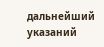дальнейший указаний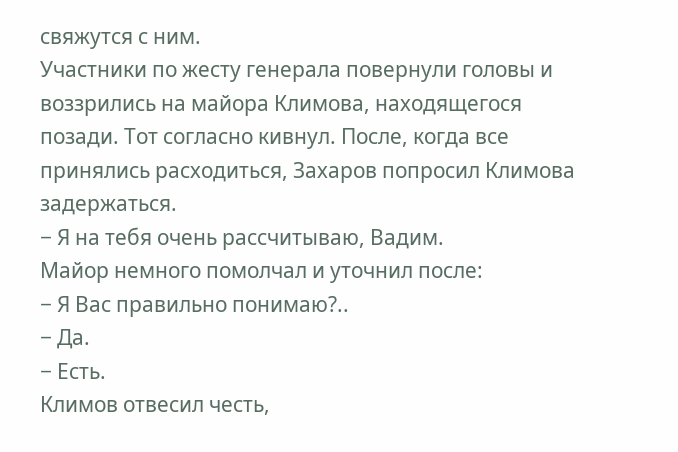свяжутся с ним.
Участники по жесту генерала повернули головы и воззрились на майора Климова, находящегося позади. Тот согласно кивнул. После, когда все принялись расходиться, Захаров попросил Климова задержаться.
− Я на тебя очень рассчитываю, Вадим.
Майор немного помолчал и уточнил после:
− Я Вас правильно понимаю?..
− Да.
− Есть.
Климов отвесил честь,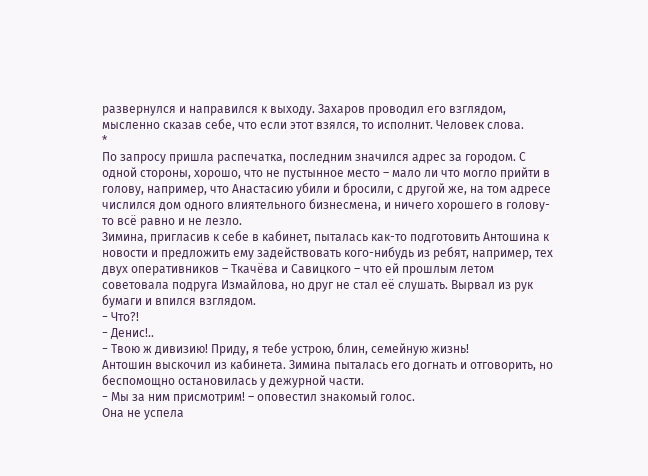развернулся и направился к выходу. Захаров проводил его взглядом, мысленно сказав себе, что если этот взялся, то исполнит. Человек слова.
*
По запросу пришла распечатка, последним значился адрес за городом. С одной стороны, хорошо, что не пустынное место – мало ли что могло прийти в голову, например, что Анастасию убили и бросили, с другой же, на том адресе числился дом одного влиятельного бизнесмена, и ничего хорошего в голову-то всё равно и не лезло.
Зимина, пригласив к себе в кабинет, пыталась как-то подготовить Антошина к новости и предложить ему задействовать кого-нибудь из ребят, например, тех двух оперативников – Ткачёва и Савицкого – что ей прошлым летом советовала подруга Измайлова, но друг не стал её слушать. Вырвал из рук бумаги и впился взглядом.
− Что?!
− Денис!..
− Твою ж дивизию! Приду, я тебе устрою, блин, семейную жизнь!
Антошин выскочил из кабинета. Зимина пыталась его догнать и отговорить, но беспомощно остановилась у дежурной части.
− Мы за ним присмотрим! – оповестил знакомый голос.
Она не успела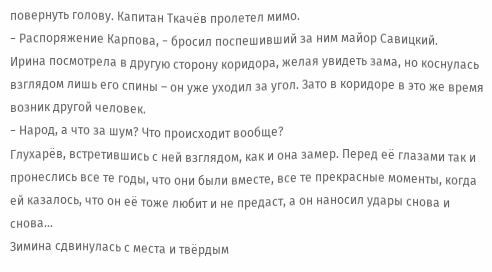повернуть голову. Капитан Ткачёв пролетел мимо.
− Распоряжение Карпова, − бросил поспешивший за ним майор Савицкий.
Ирина посмотрела в другую сторону коридора, желая увидеть зама, но коснулась взглядом лишь его спины – он уже уходил за угол. Зато в коридоре в это же время возник другой человек.
− Народ, а что за шум? Что происходит вообще?
Глухарёв, встретившись с ней взглядом, как и она замер. Перед её глазами так и пронеслись все те годы, что они были вместе, все те прекрасные моменты, когда ей казалось, что он её тоже любит и не предаст, а он наносил удары снова и снова…
Зимина сдвинулась с места и твёрдым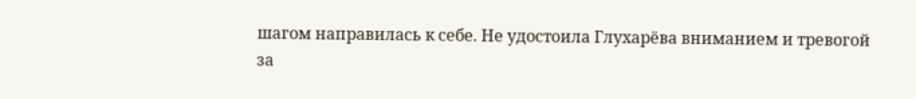шагом направилась к себе. Не удостоила Глухарёва вниманием и тревогой за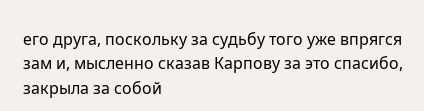его друга, поскольку за судьбу того уже впрягся зам и, мысленно сказав Карпову за это спасибо, закрыла за собой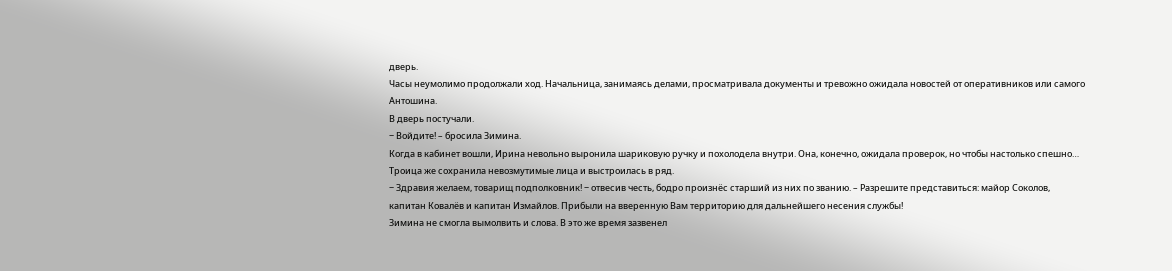дверь.
Часы неумолимо продолжали ход. Начальница, занимаясь делами, просматривала документы и тревожно ожидала новостей от оперативников или самого Антошина.
В дверь постучали.
− Войдите! – бросила Зимина.
Когда в кабинет вошли, Ирина невольно выронила шариковую ручку и похолодела внутри. Она, конечно, ожидала проверок, но чтобы настолько спешно…
Троица же сохранила невозмутимые лица и выстроилась в ряд.
− Здравия желаем, товарищ подполковник! − отвесив честь, бодро произнёс старший из них по званию. – Разрешите представиться: майор Соколов, капитан Ковалёв и капитан Измайлов. Прибыли на вверенную Вам территорию для дальнейшего несения службы!
Зимина не смогла вымолвить и слова. В это же время зазвенел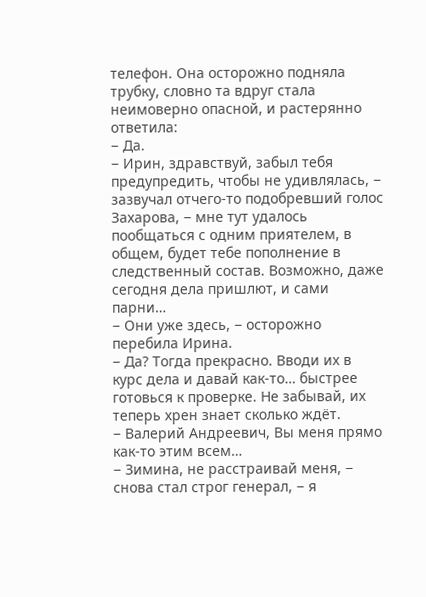телефон. Она осторожно подняла трубку, словно та вдруг стала неимоверно опасной, и растерянно ответила:
− Да.
− Ирин, здравствуй, забыл тебя предупредить, чтобы не удивлялась, − зазвучал отчего-то подобревший голос Захарова, − мне тут удалось пообщаться с одним приятелем, в общем, будет тебе пополнение в следственный состав. Возможно, даже сегодня дела пришлют, и сами парни…
− Они уже здесь, − осторожно перебила Ирина.
− Да? Тогда прекрасно. Вводи их в курс дела и давай как-то… быстрее готовься к проверке. Не забывай, их теперь хрен знает сколько ждёт.
− Валерий Андреевич, Вы меня прямо как-то этим всем…
− Зимина, не расстраивай меня, − снова стал строг генерал, − я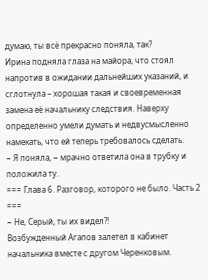думаю, ты всё прекрасно поняла, так?
Ирина подняла глаза на майора, что стоял напротив в ожидании дальнейших указаний, и сглотнула – хорошая такая и своевременная замена её начальнику следствия. Наверху определенно умели думать и недвусмысленно намекать, что ей теперь требовалось сделать.
− Я поняла, − мрачно ответила она в трубку и положила ту.
=== Глава 6. Разговор, которого не было. Часть 2 ===
− Не, Серый, ты их видел?!
Возбужденный Агапов залетел в кабинет начальника вместе с другом Черенковым.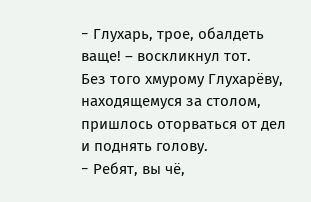− Глухарь, трое, обалдеть ваще! – воскликнул тот.
Без того хмурому Глухарёву, находящемуся за столом, пришлось оторваться от дел и поднять голову.
− Ребят, вы чё,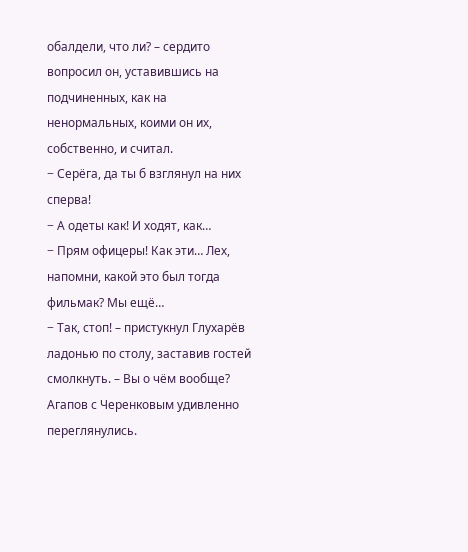обалдели, что ли? – сердито вопросил он, уставившись на подчиненных, как на ненормальных, коими он их, собственно, и считал.
− Серёга, да ты б взглянул на них сперва!
− А одеты как! И ходят, как…
− Прям офицеры! Как эти… Лех, напомни, какой это был тогда фильмак? Мы ещё…
− Так, стоп! – пристукнул Глухарёв ладонью по столу, заставив гостей смолкнуть. – Вы о чём вообще?
Агапов с Черенковым удивленно переглянулись.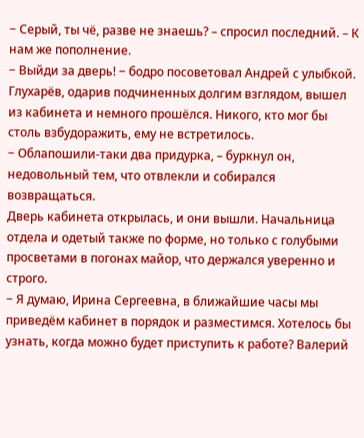− Серый, ты чё, разве не знаешь? – спросил последний. – К нам же пополнение.
− Выйди за дверь! − бодро посоветовал Андрей с улыбкой.
Глухарёв, одарив подчиненных долгим взглядом, вышел из кабинета и немного прошёлся. Никого, кто мог бы столь взбудоражить, ему не встретилось.
− Облапошили-таки два придурка, – буркнул он, недовольный тем, что отвлекли и собирался возвращаться.
Дверь кабинета открылась, и они вышли. Начальница отдела и одетый также по форме, но только с голубыми просветами в погонах майор, что держался уверенно и строго.
− Я думаю, Ирина Сергеевна, в ближайшие часы мы приведём кабинет в порядок и разместимся. Хотелось бы узнать, когда можно будет приступить к работе? Валерий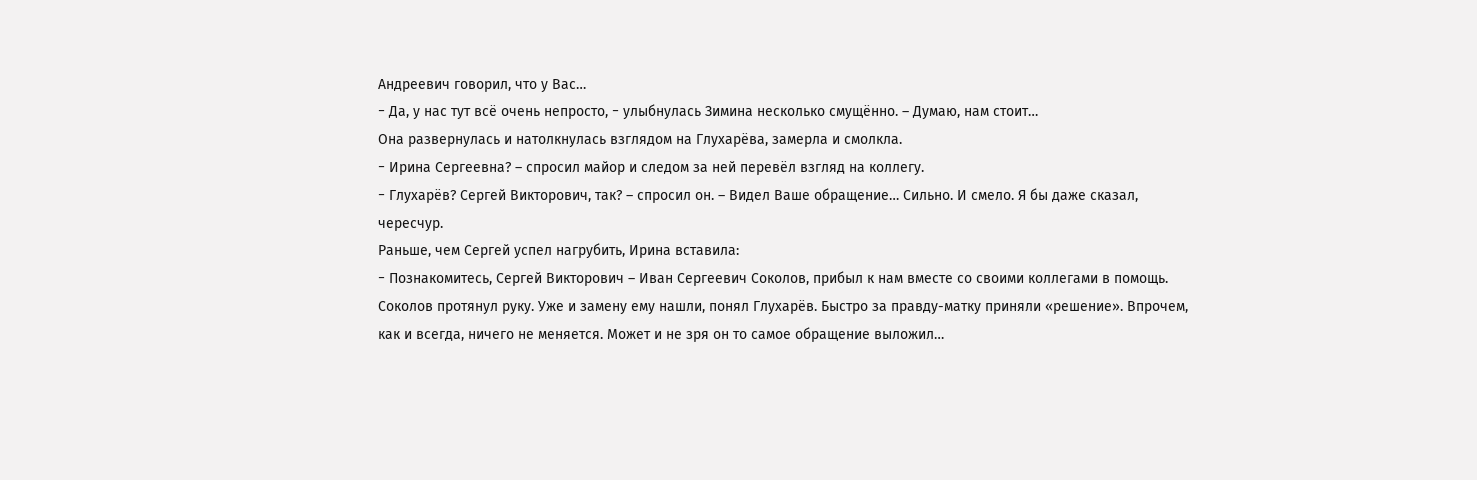Андреевич говорил, что у Вас…
− Да, у нас тут всё очень непросто, − улыбнулась Зимина несколько смущённо. – Думаю, нам стоит…
Она развернулась и натолкнулась взглядом на Глухарёва, замерла и смолкла.
− Ирина Сергеевна? – спросил майор и следом за ней перевёл взгляд на коллегу.
− Глухарёв? Сергей Викторович, так? – спросил он. – Видел Ваше обращение… Сильно. И смело. Я бы даже сказал, чересчур.
Раньше, чем Сергей успел нагрубить, Ирина вставила:
− Познакомитесь, Сергей Викторович – Иван Сергеевич Соколов, прибыл к нам вместе со своими коллегами в помощь.
Соколов протянул руку. Уже и замену ему нашли, понял Глухарёв. Быстро за правду-матку приняли «решение». Впрочем, как и всегда, ничего не меняется. Может и не зря он то самое обращение выложил…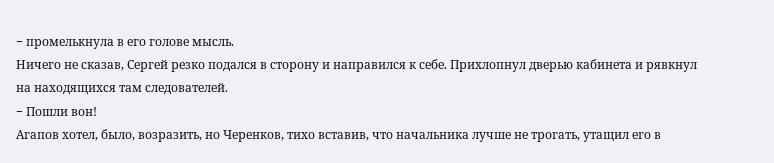− промелькнула в его голове мысль.
Ничего не сказав, Сергей резко подался в сторону и направился к себе. Прихлопнул дверью кабинета и рявкнул на находящихся там следователей.
− Пошли вон!
Агапов хотел, было, возразить, но Черенков, тихо вставив, что начальника лучше не трогать, утащил его в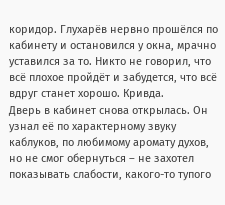коридор. Глухарёв нервно прошёлся по кабинету и остановился у окна, мрачно уставился за то. Никто не говорил, что всё плохое пройдёт и забудется, что всё вдруг станет хорошо. Кривда.
Дверь в кабинет снова открылась. Он узнал её по характерному звуку каблуков, по любимому аромату духов, но не смог обернуться – не захотел показывать слабости, какого-то тупого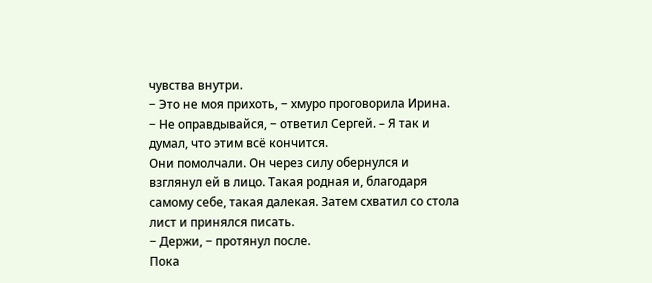чувства внутри.
− Это не моя прихоть, − хмуро проговорила Ирина.
− Не оправдывайся, − ответил Сергей. – Я так и думал, что этим всё кончится.
Они помолчали. Он через силу обернулся и взглянул ей в лицо. Такая родная и, благодаря самому себе, такая далекая. Затем схватил со стола лист и принялся писать.
− Держи, − протянул после.
Пока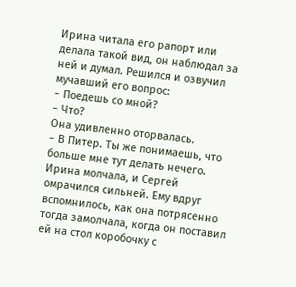Ирина читала его рапорт или делала такой вид, он наблюдал за ней и думал. Решился и озвучил мучавший его вопрос:
− Поедешь со мной?
− Что?
Она удивленно оторвалась.
− В Питер. Ты же понимаешь, что больше мне тут делать нечего.
Ирина молчала, и Сергей омрачился сильней. Ему вдруг вспомнилось, как она потрясенно тогда замолчала, когда он поставил ей на стол коробочку с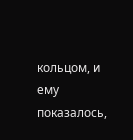кольцом, и ему показалось,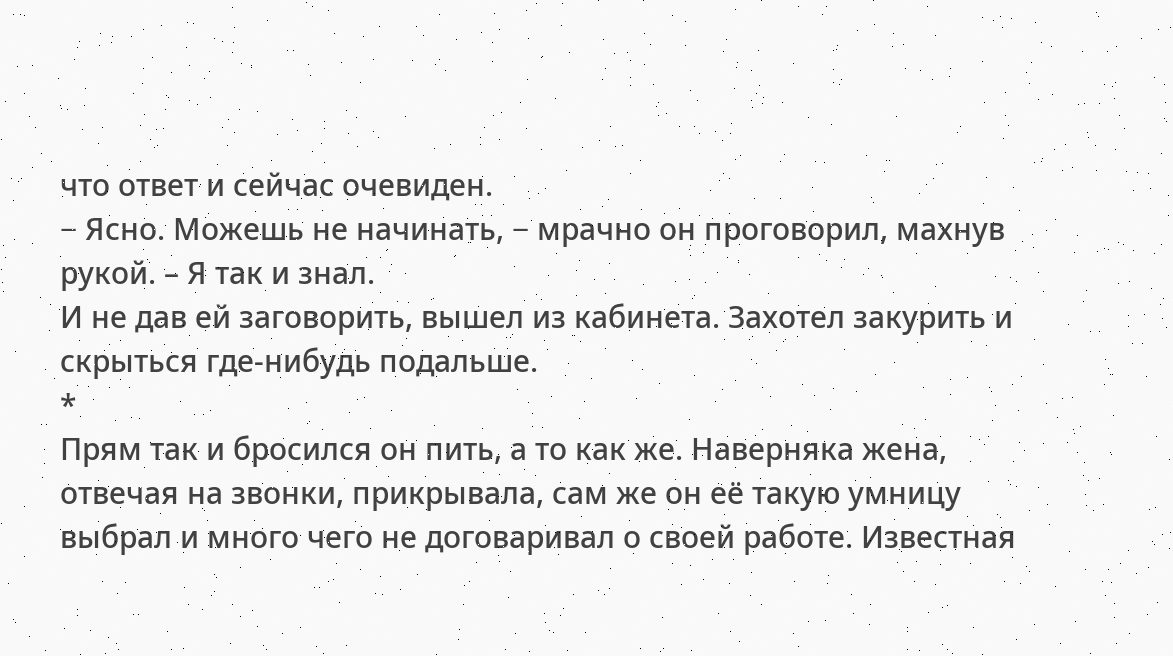что ответ и сейчас очевиден.
− Ясно. Можешь не начинать, − мрачно он проговорил, махнув рукой. – Я так и знал.
И не дав ей заговорить, вышел из кабинета. Захотел закурить и скрыться где-нибудь подальше.
*
Прям так и бросился он пить, а то как же. Наверняка жена, отвечая на звонки, прикрывала, сам же он её такую умницу выбрал и много чего не договаривал о своей работе. Известная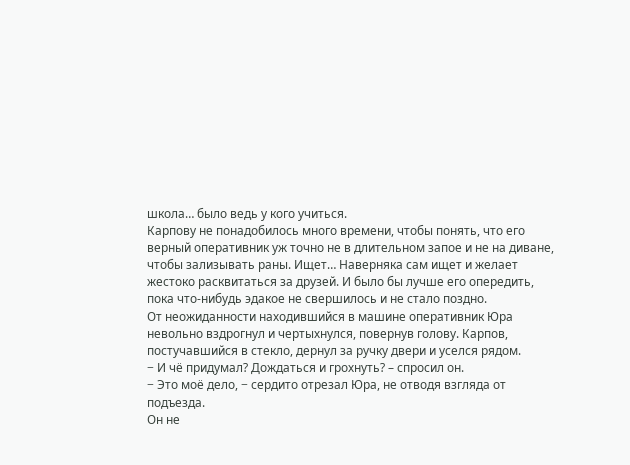школа… было ведь у кого учиться.
Карпову не понадобилось много времени, чтобы понять, что его верный оперативник уж точно не в длительном запое и не на диване, чтобы зализывать раны. Ищет… Наверняка сам ищет и желает жестоко расквитаться за друзей. И было бы лучше его опередить, пока что-нибудь эдакое не свершилось и не стало поздно.
От неожиданности находившийся в машине оперативник Юра невольно вздрогнул и чертыхнулся, повернув голову. Карпов, постучавшийся в стекло, дернул за ручку двери и уселся рядом.
− И чё придумал? Дождаться и грохнуть? – спросил он.
− Это моё дело, − сердито отрезал Юра, не отводя взгляда от подъезда.
Он не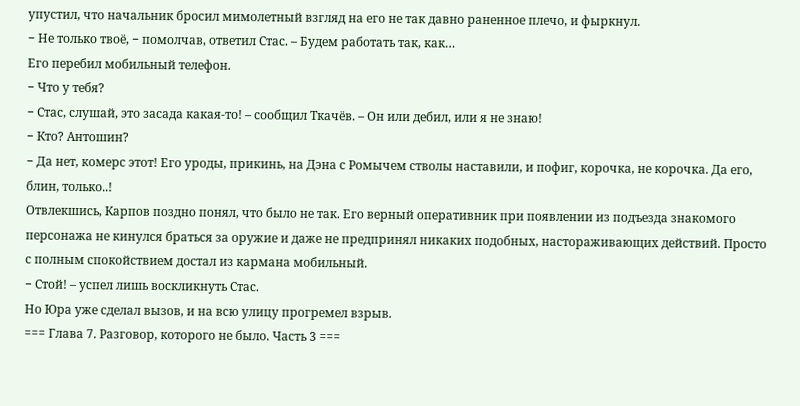упустил, что начальник бросил мимолетный взгляд на его не так давно раненное плечо, и фыркнул.
− Не только твоё, − помолчав, ответил Стас. – Будем работать так, как…
Его перебил мобильный телефон.
− Что у тебя?
− Стас, слушай, это засада какая-то! – сообщил Ткачёв. – Он или дебил, или я не знаю!
− Кто? Антошин?
− Да нет, комерс этот! Его уроды, прикинь, на Дэна с Ромычем стволы наставили, и пофиг, корочка, не корочка. Да его, блин, только..!
Отвлекшись, Карпов поздно понял, что было не так. Его верный оперативник при появлении из подъезда знакомого персонажа не кинулся браться за оружие и даже не предпринял никаких подобных, настораживающих действий. Просто с полным спокойствием достал из кармана мобильный.
− Стой! – успел лишь воскликнуть Стас.
Но Юра уже сделал вызов, и на всю улицу прогремел взрыв.
=== Глава 7. Разговор, которого не было. Часть 3 ===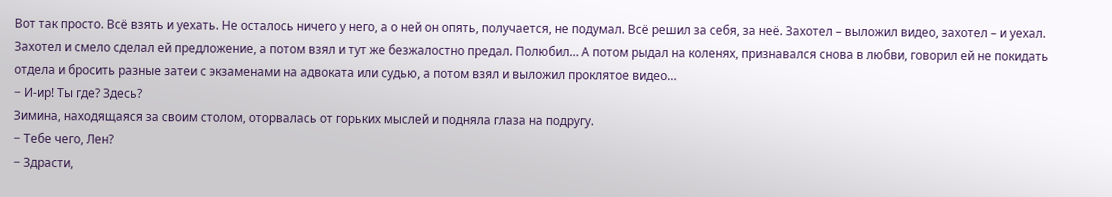Вот так просто. Всё взять и уехать. Не осталось ничего у него, а о ней он опять, получается, не подумал. Всё решил за себя, за неё. Захотел – выложил видео, захотел – и уехал. Захотел и смело сделал ей предложение, а потом взял и тут же безжалостно предал. Полюбил… А потом рыдал на коленях, признавался снова в любви, говорил ей не покидать отдела и бросить разные затеи с экзаменами на адвоката или судью, а потом взял и выложил проклятое видео…
− И-ир! Ты где? Здесь?
Зимина, находящаяся за своим столом, оторвалась от горьких мыслей и подняла глаза на подругу.
− Тебе чего, Лен?
− Здрасти,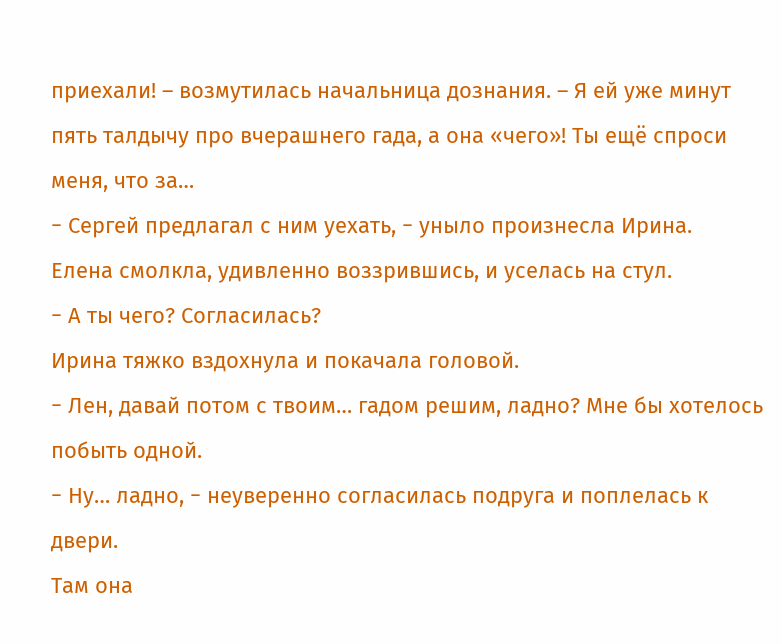приехали! – возмутилась начальница дознания. – Я ей уже минут пять талдычу про вчерашнего гада, а она «чего»! Ты ещё спроси меня, что за…
− Сергей предлагал с ним уехать, − уныло произнесла Ирина.
Елена смолкла, удивленно воззрившись, и уселась на стул.
− А ты чего? Согласилась?
Ирина тяжко вздохнула и покачала головой.
− Лен, давай потом с твоим… гадом решим, ладно? Мне бы хотелось побыть одной.
− Ну… ладно, − неуверенно согласилась подруга и поплелась к двери.
Там она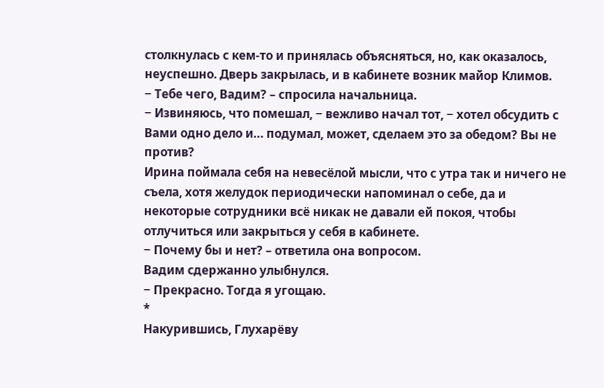столкнулась с кем-то и принялась объясняться, но, как оказалось, неуспешно. Дверь закрылась, и в кабинете возник майор Климов.
− Тебе чего, Вадим? – спросила начальница.
− Извиняюсь, что помешал, − вежливо начал тот, − хотел обсудить с Вами одно дело и… подумал, может, сделаем это за обедом? Вы не против?
Ирина поймала себя на невесёлой мысли, что с утра так и ничего не съела, хотя желудок периодически напоминал о себе, да и некоторые сотрудники всё никак не давали ей покоя, чтобы отлучиться или закрыться у себя в кабинете.
− Почему бы и нет? – ответила она вопросом.
Вадим сдержанно улыбнулся.
− Прекрасно. Тогда я угощаю.
*
Накурившись, Глухарёву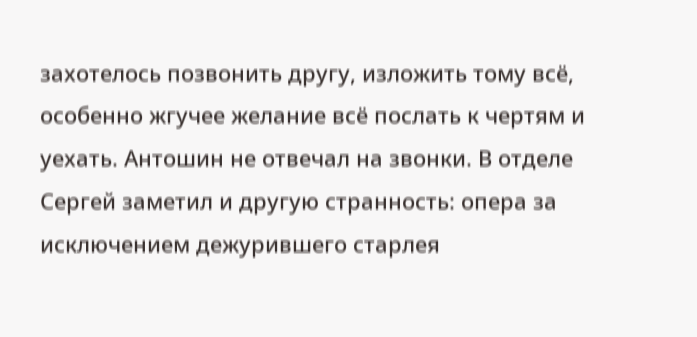захотелось позвонить другу, изложить тому всё, особенно жгучее желание всё послать к чертям и уехать. Антошин не отвечал на звонки. В отделе Сергей заметил и другую странность: опера за исключением дежурившего старлея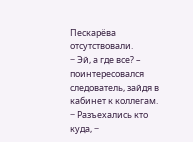Пескарёва отсутствовали.
− Эй, а где все? – поинтересовался следователь, зайдя в кабинет к коллегам.
− Разъехались кто куда, −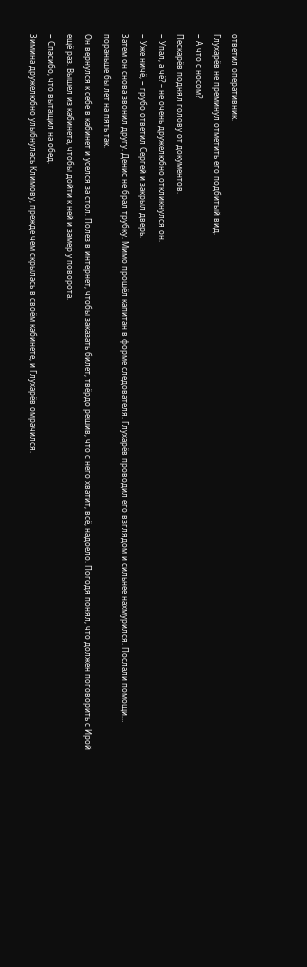ответил оперативник.
Глухарёв не преминул отметить его подбитый вид.
− А что с носом?
Пескарёв поднял голову от документов.
− Упал, а чё? – не очень дружелюбно откликнулся он.
− Уже ничё, − грубо ответил Сергей и закрыл дверь.
Затем он снова звонил другу. Денис не брал трубку. Мимо прошёл капитан в форме следователя. Глухарёв проводил его взглядом и сильнее нахмурился. Послали помощи… пораньше бы лет на пять так.
Он вернулся к себе в кабинет и уселся за стол. Полез в интернет, чтобы заказать билет, твёрдо решив, что с него хватит, всё, надоело. Погодя понял, что должен поговорить с Ирой ещё раз. Вышел из кабинета, чтобы дойти к ней и замер у поворота.
− Спасибо, что вытащил на обед.
Зимина дружелюбно улыбнулась Климову, прежде чем скрылась в своём кабинете, и Глухарёв омрачился.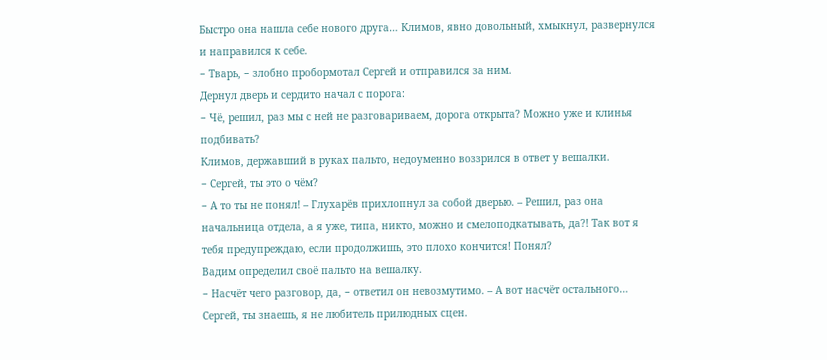Быстро она нашла себе нового друга… Климов, явно довольный, хмыкнул, развернулся и направился к себе.
− Тварь, − злобно пробормотал Сергей и отправился за ним.
Дернул дверь и сердито начал с порога:
− Чё, решил, раз мы с ней не разговариваем, дорога открыта? Можно уже и клинья подбивать?
Климов, державший в руках пальто, недоуменно воззрился в ответ у вешалки.
− Сергей, ты это о чём?
− А то ты не понял! – Глухарёв прихлопнул за собой дверью. – Решил, раз она начальница отдела, а я уже, типа, никто, можно и смелоподкатывать, да?! Так вот я тебя предупреждаю, если продолжишь, это плохо кончится! Понял?
Вадим определил своё пальто на вешалку.
− Насчёт чего разговор, да, − ответил он невозмутимо. – А вот насчёт остального… Сергей, ты знаешь, я не любитель прилюдных сцен.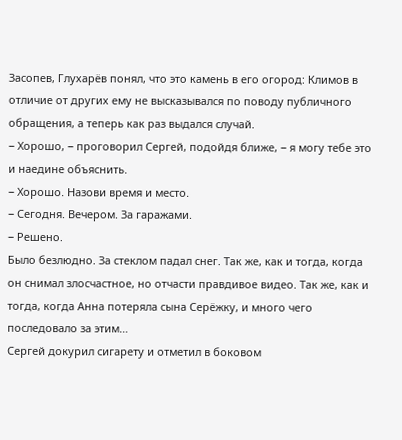Засопев, Глухарёв понял, что это камень в его огород: Климов в отличие от других ему не высказывался по поводу публичного обращения, а теперь как раз выдался случай.
− Хорошо, − проговорил Сергей, подойдя ближе, − я могу тебе это и наедине объяснить.
− Хорошо. Назови время и место.
− Сегодня. Вечером. За гаражами.
− Решено.
Было безлюдно. За стеклом падал снег. Так же, как и тогда, когда он снимал злосчастное, но отчасти правдивое видео. Так же, как и тогда, когда Анна потеряла сына Серёжку, и много чего последовало за этим…
Сергей докурил сигарету и отметил в боковом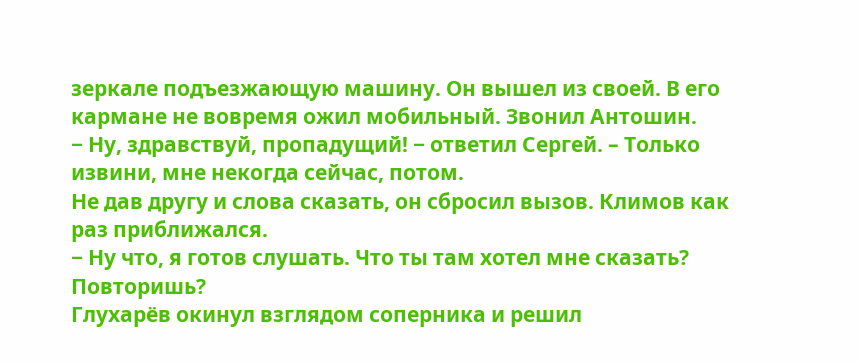зеркале подъезжающую машину. Он вышел из своей. В его кармане не вовремя ожил мобильный. Звонил Антошин.
− Ну, здравствуй, пропадущий! − ответил Сергей. – Только извини, мне некогда сейчас, потом.
Не дав другу и слова сказать, он сбросил вызов. Климов как раз приближался.
− Ну что, я готов слушать. Что ты там хотел мне сказать? Повторишь?
Глухарёв окинул взглядом соперника и решил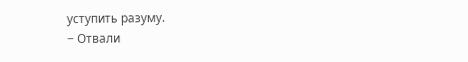уступить разуму.
− Отвали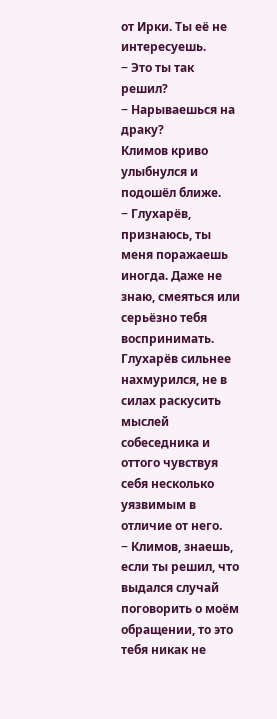от Ирки. Ты её не интересуешь.
− Это ты так решил?
− Нарываешься на драку?
Климов криво улыбнулся и подошёл ближе.
− Глухарёв, признаюсь, ты меня поражаешь иногда. Даже не знаю, смеяться или серьёзно тебя воспринимать.
Глухарёв сильнее нахмурился, не в силах раскусить мыслей собеседника и оттого чувствуя себя несколько уязвимым в отличие от него.
− Климов, знаешь, если ты решил, что выдался случай поговорить о моём обращении, то это тебя никак не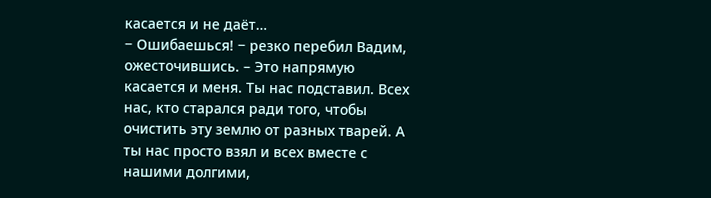касается и не даёт…
− Ошибаешься! − резко перебил Вадим, ожесточившись. – Это напрямую касается и меня. Ты нас подставил. Всех нас, кто старался ради того, чтобы очистить эту землю от разных тварей. А ты нас просто взял и всех вместе с нашими долгими,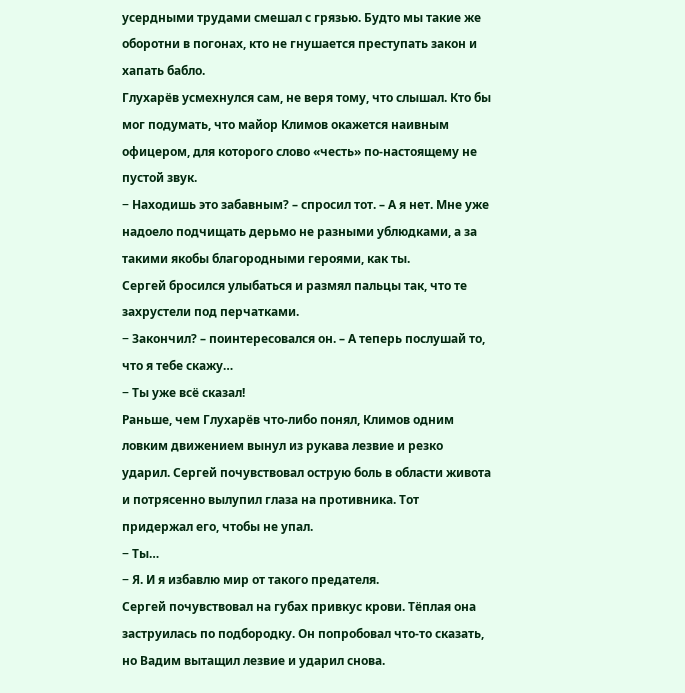усердными трудами смешал с грязью. Будто мы такие же оборотни в погонах, кто не гнушается преступать закон и хапать бабло.
Глухарёв усмехнулся сам, не веря тому, что слышал. Кто бы мог подумать, что майор Климов окажется наивным офицером, для которого слово «честь» по-настоящему не пустой звук.
− Находишь это забавным? – спросил тот. – А я нет. Мне уже надоело подчищать дерьмо не разными ублюдками, а за такими якобы благородными героями, как ты.
Сергей бросился улыбаться и размял пальцы так, что те захрустели под перчатками.
− Закончил? – поинтересовался он. – А теперь послушай то, что я тебе скажу…
− Ты уже всё сказал!
Раньше, чем Глухарёв что-либо понял, Климов одним ловким движением вынул из рукава лезвие и резко ударил. Сергей почувствовал острую боль в области живота и потрясенно вылупил глаза на противника. Тот придержал его, чтобы не упал.
− Ты…
− Я. И я избавлю мир от такого предателя.
Сергей почувствовал на губах привкус крови. Тёплая она заструилась по подбородку. Он попробовал что-то сказать, но Вадим вытащил лезвие и ударил снова.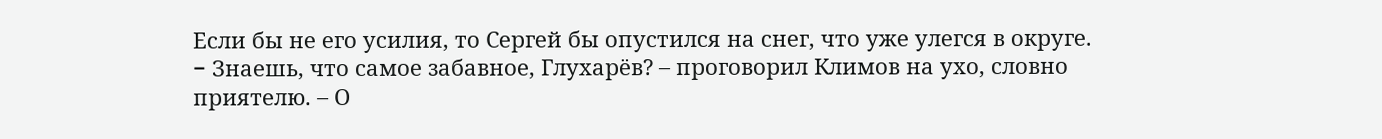Если бы не его усилия, то Сергей бы опустился на снег, что уже улегся в округе.
− Знаешь, что самое забавное, Глухарёв? – проговорил Климов на ухо, словно приятелю. – О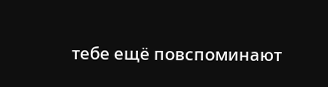тебе ещё повспоминают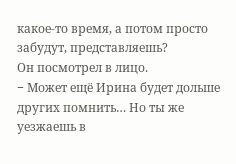какое-то время, а потом просто забудут, представляешь?
Он посмотрел в лицо.
− Может ещё Ирина будет дольше других помнить… Но ты же уезжаешь в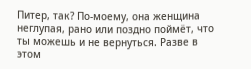Питер, так? По-моему, она женщина неглупая, рано или поздно поймёт, что ты можешь и не вернуться. Разве в этом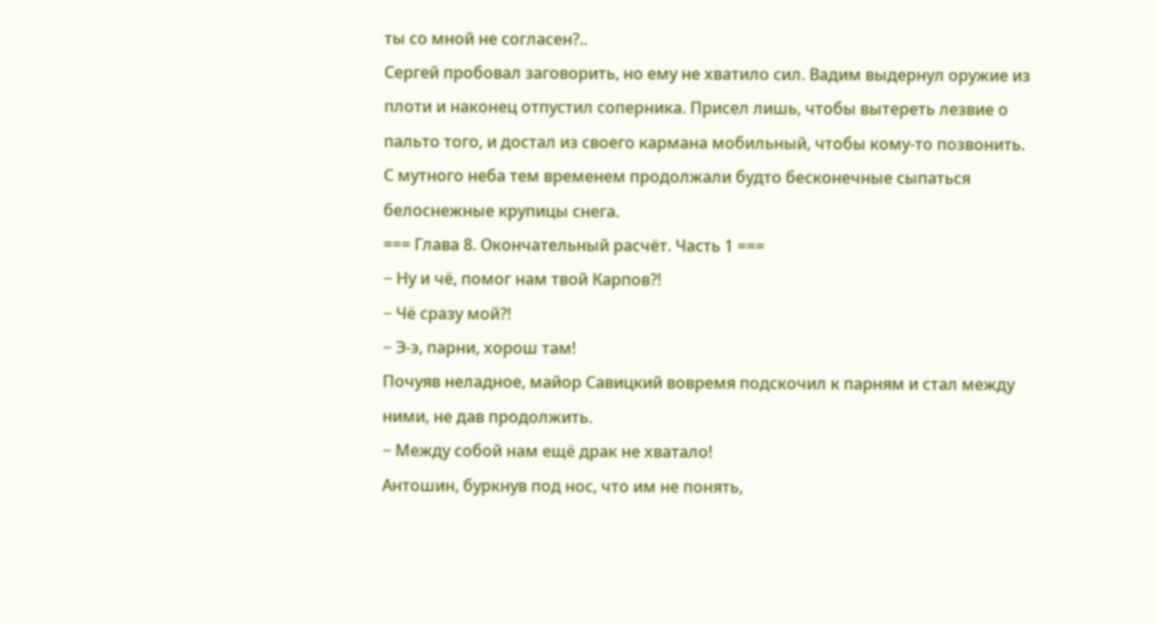ты со мной не согласен?..
Сергей пробовал заговорить, но ему не хватило сил. Вадим выдернул оружие из плоти и наконец отпустил соперника. Присел лишь, чтобы вытереть лезвие о пальто того, и достал из своего кармана мобильный, чтобы кому-то позвонить.
С мутного неба тем временем продолжали будто бесконечные сыпаться белоснежные крупицы снега.
=== Глава 8. Окончательный расчёт. Часть 1 ===
− Ну и чё, помог нам твой Карпов?!
− Чё сразу мой?!
− Э-э, парни, хорош там!
Почуяв неладное, майор Савицкий вовремя подскочил к парням и стал между ними, не дав продолжить.
− Между собой нам ещё драк не хватало!
Антошин, буркнув под нос, что им не понять,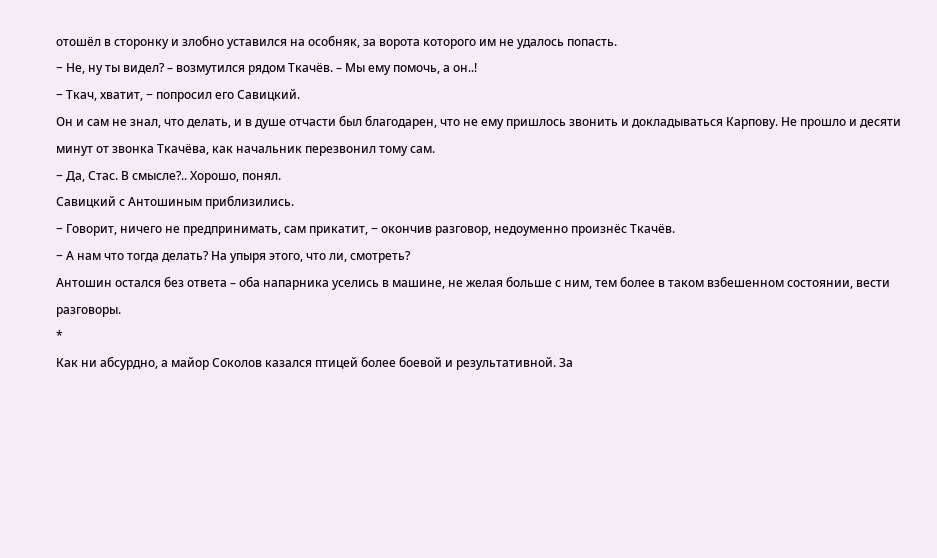отошёл в сторонку и злобно уставился на особняк, за ворота которого им не удалось попасть.
− Не, ну ты видел? – возмутился рядом Ткачёв. – Мы ему помочь, а он..!
− Ткач, хватит, − попросил его Савицкий.
Он и сам не знал, что делать, и в душе отчасти был благодарен, что не ему пришлось звонить и докладываться Карпову. Не прошло и десяти минут от звонка Ткачёва, как начальник перезвонил тому сам.
− Да, Стас. В смысле?.. Хорошо, понял.
Савицкий с Антошиным приблизились.
− Говорит, ничего не предпринимать, сам прикатит, − окончив разговор, недоуменно произнёс Ткачёв.
− А нам что тогда делать? На упыря этого, что ли, смотреть?
Антошин остался без ответа – оба напарника уселись в машине, не желая больше с ним, тем более в таком взбешенном состоянии, вести разговоры.
*
Как ни абсурдно, а майор Соколов казался птицей более боевой и результативной. За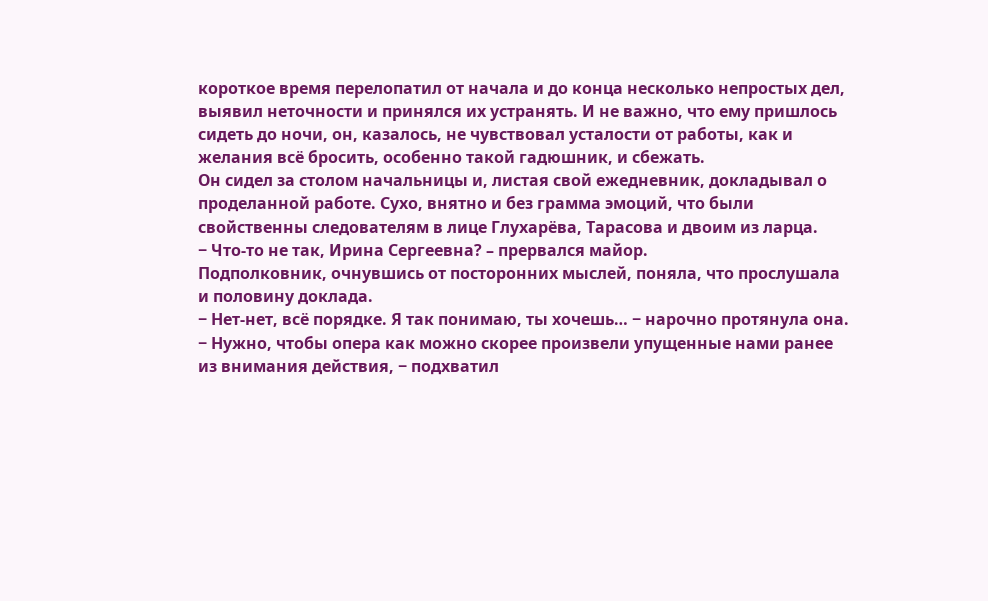короткое время перелопатил от начала и до конца несколько непростых дел, выявил неточности и принялся их устранять. И не важно, что ему пришлось сидеть до ночи, он, казалось, не чувствовал усталости от работы, как и желания всё бросить, особенно такой гадюшник, и сбежать.
Он сидел за столом начальницы и, листая свой ежедневник, докладывал о проделанной работе. Сухо, внятно и без грамма эмоций, что были свойственны следователям в лице Глухарёва, Тарасова и двоим из ларца.
− Что-то не так, Ирина Сергеевна? – прервался майор.
Подполковник, очнувшись от посторонних мыслей, поняла, что прослушала и половину доклада.
− Нет-нет, всё порядке. Я так понимаю, ты хочешь… − нарочно протянула она.
− Нужно, чтобы опера как можно скорее произвели упущенные нами ранее из внимания действия, − подхватил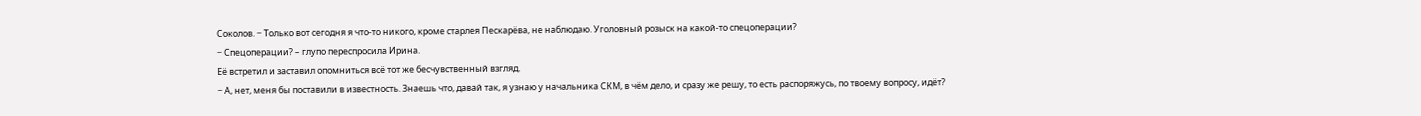Соколов. − Только вот сегодня я что-то никого, кроме старлея Пескарёва, не наблюдаю. Уголовный розыск на какой-то спецоперации?
− Спецоперации? – глупо переспросила Ирина.
Её встретил и заставил опомниться всё тот же бесчувственный взгляд.
− А, нет, меня бы поставили в известность. Знаешь что, давай так, я узнаю у начальника СКМ, в чём дело, и сразу же решу, то есть распоряжусь, по твоему вопросу, идёт?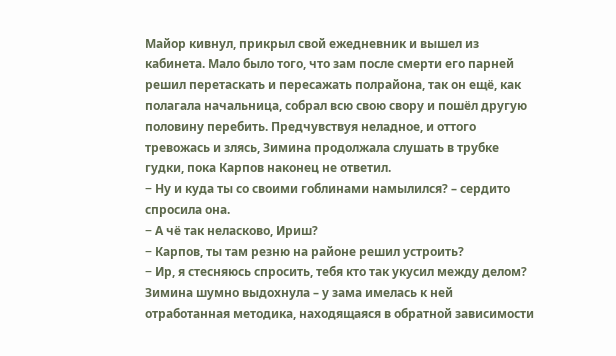Майор кивнул, прикрыл свой ежедневник и вышел из кабинета. Мало было того, что зам после смерти его парней решил перетаскать и пересажать полрайона, так он ещё, как полагала начальница, собрал всю свою свору и пошёл другую половину перебить. Предчувствуя неладное, и оттого тревожась и злясь, Зимина продолжала слушать в трубке гудки, пока Карпов наконец не ответил.
− Ну и куда ты со своими гоблинами намылился? – сердито спросила она.
− А чё так неласково, Ириш?
− Карпов, ты там резню на районе решил устроить?
− Ир, я стесняюсь спросить, тебя кто так укусил между делом?
Зимина шумно выдохнула – у зама имелась к ней отработанная методика, находящаяся в обратной зависимости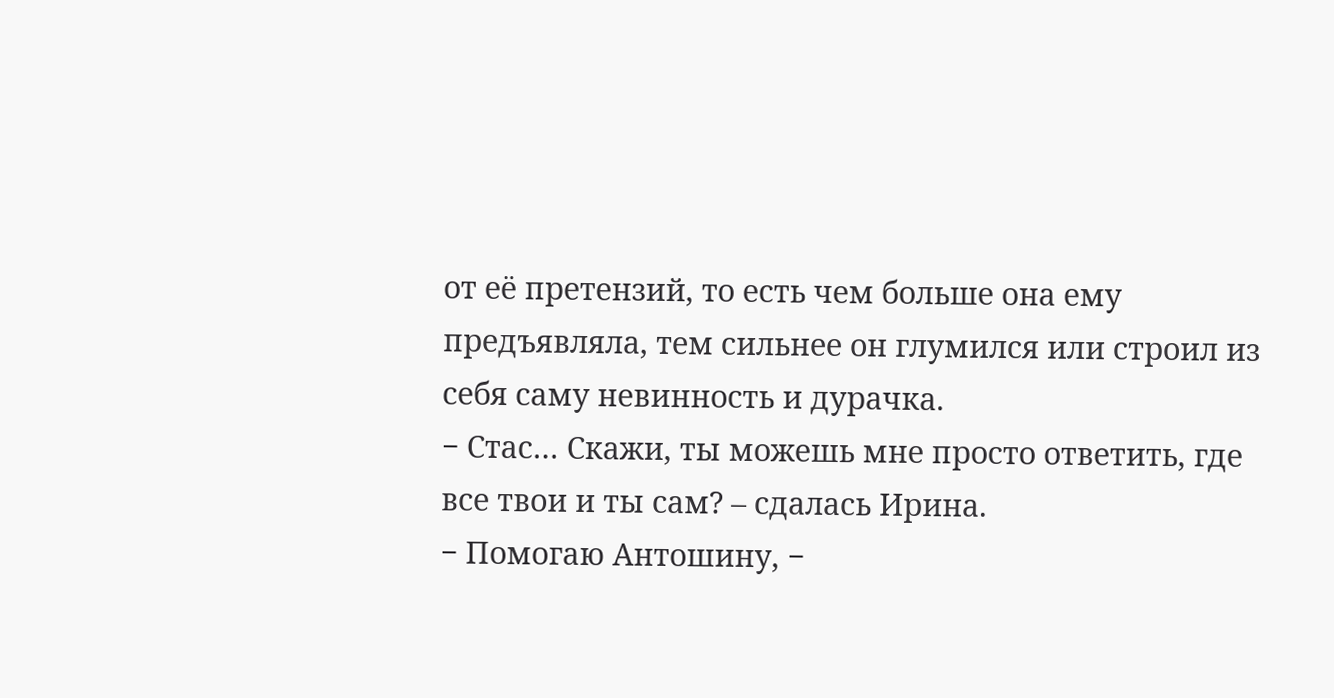от её претензий, то есть чем больше она ему предъявляла, тем сильнее он глумился или строил из себя саму невинность и дурачка.
− Стас… Скажи, ты можешь мне просто ответить, где все твои и ты сам? – сдалась Ирина.
− Помогаю Антошину, −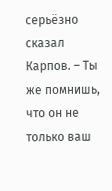серьёзно сказал Карпов. – Ты же помнишь, что он не только ваш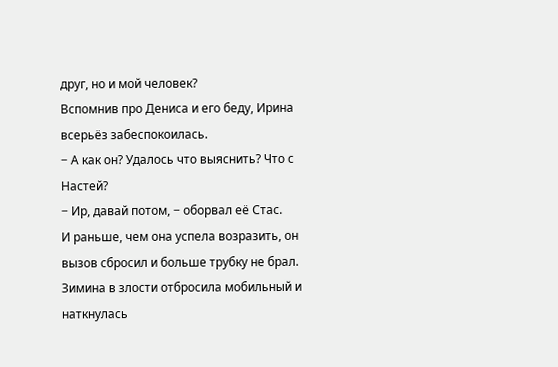друг, но и мой человек?
Вспомнив про Дениса и его беду, Ирина всерьёз забеспокоилась.
− А как он? Удалось что выяснить? Что с Настей?
− Ир, давай потом, − оборвал её Стас.
И раньше, чем она успела возразить, он вызов сбросил и больше трубку не брал. Зимина в злости отбросила мобильный и наткнулась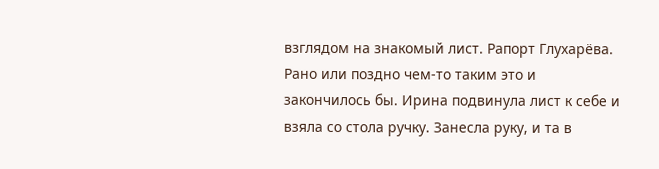взглядом на знакомый лист. Рапорт Глухарёва. Рано или поздно чем-то таким это и закончилось бы. Ирина подвинула лист к себе и взяла со стола ручку. Занесла руку, и та в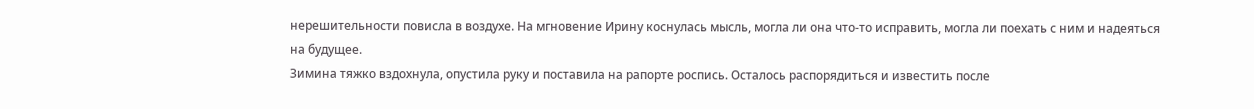нерешительности повисла в воздухе. На мгновение Ирину коснулась мысль, могла ли она что-то исправить, могла ли поехать с ним и надеяться на будущее.
Зимина тяжко вздохнула, опустила руку и поставила на рапорте роспись. Осталось распорядиться и известить после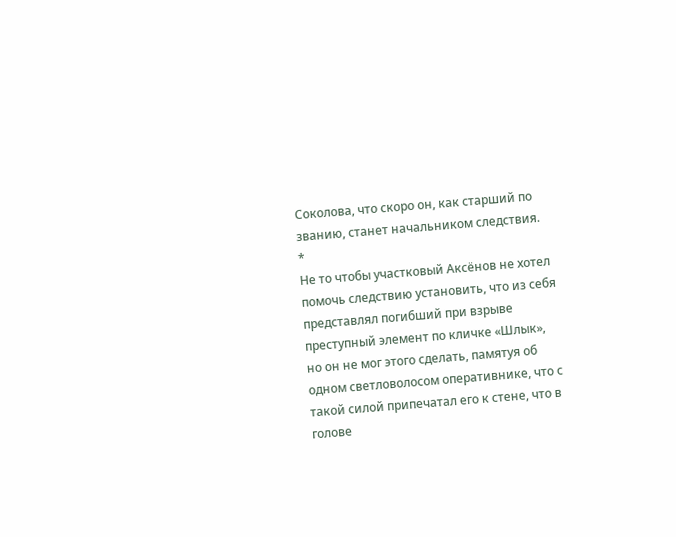Соколова, что скоро он, как старший по званию, станет начальником следствия.
*
Не то чтобы участковый Аксёнов не хотел помочь следствию установить, что из себя представлял погибший при взрыве преступный элемент по кличке «Шлык», но он не мог этого сделать, памятуя об одном светловолосом оперативнике, что с такой силой припечатал его к стене, что в голове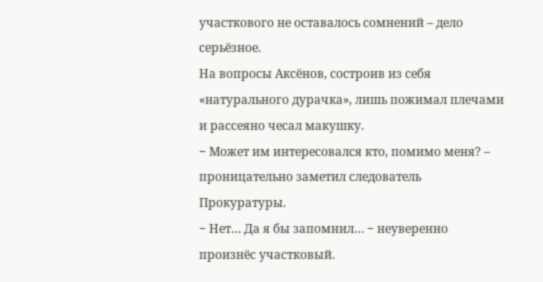участкового не оставалось сомнений – дело серьёзное.
На вопросы Аксёнов, состроив из себя «натурального дурачка», лишь пожимал плечами и рассеяно чесал макушку.
− Может им интересовался кто, помимо меня? – проницательно заметил следователь Прокуратуры.
− Нет… Да я бы запомнил… − неуверенно произнёс участковый.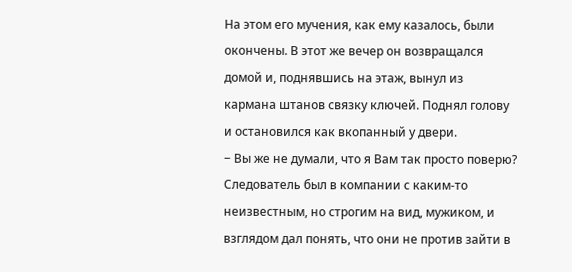На этом его мучения, как ему казалось, были окончены. В этот же вечер он возвращался домой и, поднявшись на этаж, вынул из кармана штанов связку ключей. Поднял голову и остановился как вкопанный у двери.
− Вы же не думали, что я Вам так просто поверю?
Следователь был в компании с каким-то неизвестным, но строгим на вид, мужиком, и взглядом дал понять, что они не против зайти в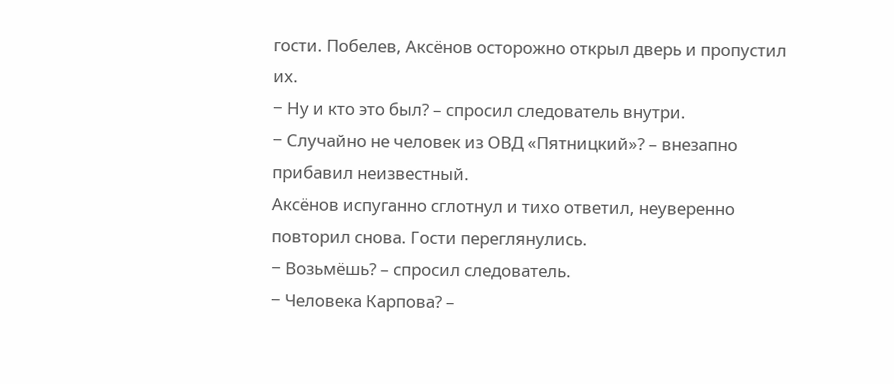гости. Побелев, Аксёнов осторожно открыл дверь и пропустил их.
− Ну и кто это был? – спросил следователь внутри.
− Случайно не человек из ОВД «Пятницкий»? – внезапно прибавил неизвестный.
Аксёнов испуганно сглотнул и тихо ответил, неуверенно повторил снова. Гости переглянулись.
− Возьмёшь? – спросил следователь.
− Человека Карпова? –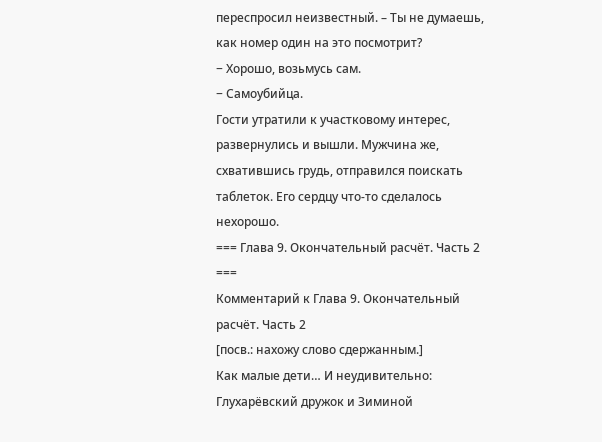переспросил неизвестный. – Ты не думаешь, как номер один на это посмотрит?
− Хорошо, возьмусь сам.
− Самоубийца.
Гости утратили к участковому интерес, развернулись и вышли. Мужчина же, схватившись грудь, отправился поискать таблеток. Его сердцу что-то сделалось нехорошо.
=== Глава 9. Окончательный расчёт. Часть 2 ===
Комментарий к Глава 9. Окончательный расчёт. Часть 2
[посв.: нахожу слово сдержанным.]
Как малые дети… И неудивительно: Глухарёвский дружок и Зиминой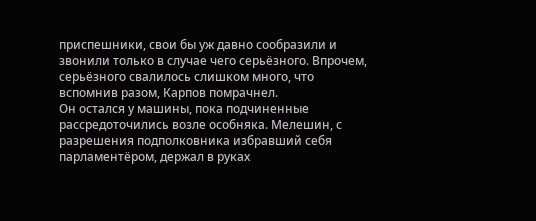приспешники, свои бы уж давно сообразили и звонили только в случае чего серьёзного. Впрочем, серьёзного свалилось слишком много, что вспомнив разом, Карпов помрачнел.
Он остался у машины, пока подчиненные рассредоточились возле особняка. Мелешин, с разрешения подполковника избравший себя парламентёром, держал в руках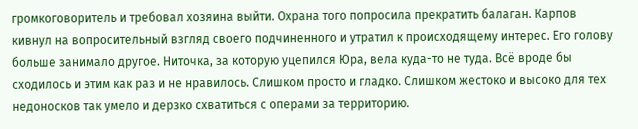громкоговоритель и требовал хозяина выйти. Охрана того попросила прекратить балаган. Карпов кивнул на вопросительный взгляд своего подчиненного и утратил к происходящему интерес. Его голову больше занимало другое. Ниточка, за которую уцепился Юра, вела куда-то не туда. Всё вроде бы сходилось и этим как раз и не нравилось. Слишком просто и гладко. Слишком жестоко и высоко для тех недоносков так умело и дерзко схватиться с операми за территорию.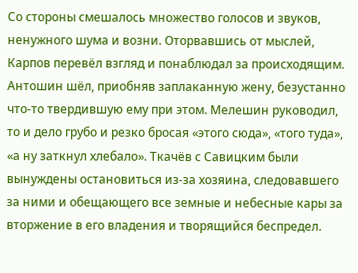Со стороны смешалось множество голосов и звуков, ненужного шума и возни. Оторвавшись от мыслей, Карпов перевёл взгляд и понаблюдал за происходящим. Антошин шёл, приобняв заплаканную жену, безустанно что-то твердившую ему при этом. Мелешин руководил, то и дело грубо и резко бросая «этого сюда», «того туда», «а ну заткнул хлебало». Ткачёв с Савицким были вынуждены остановиться из-за хозяина, следовавшего за ними и обещающего все земные и небесные кары за вторжение в его владения и творящийся беспредел.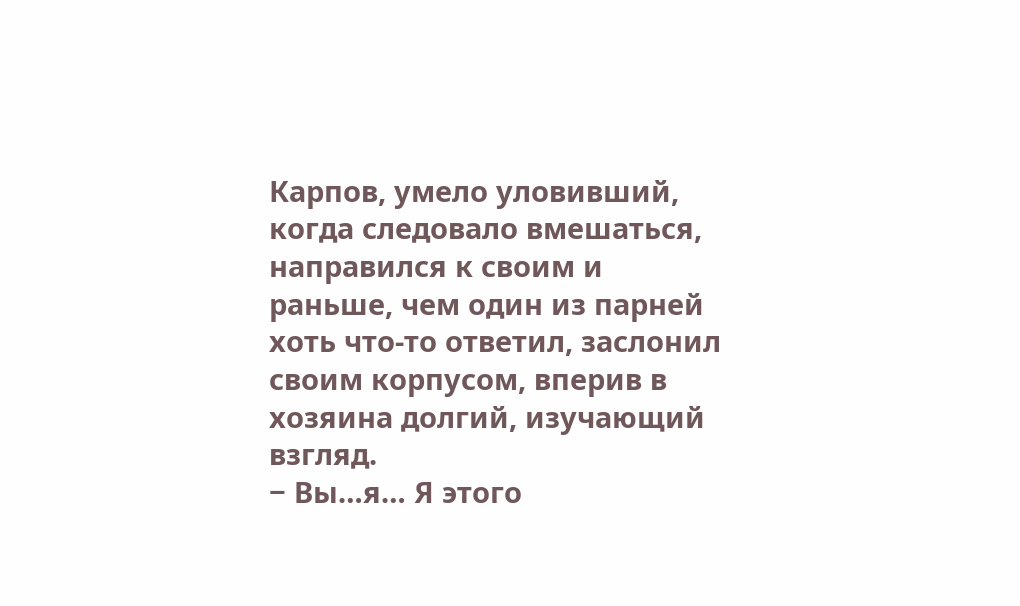Карпов, умело уловивший, когда следовало вмешаться, направился к своим и раньше, чем один из парней хоть что-то ответил, заслонил своим корпусом, вперив в хозяина долгий, изучающий взгляд.
− Вы…я… Я этого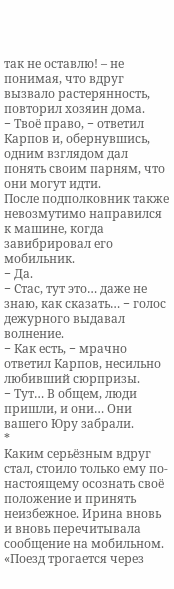так не оставлю! – не понимая, что вдруг вызвало растерянность, повторил хозяин дома.
− Твоё право, − ответил Карпов и, обернувшись, одним взглядом дал понять своим парням, что они могут идти.
После подполковник также невозмутимо направился к машине, когда завибрировал его мобильник.
− Да.
− Стас, тут это… даже не знаю, как сказать… − голос дежурного выдавал волнение.
− Как есть, − мрачно ответил Карпов, несильно любивший сюрпризы.
− Тут… В общем, люди пришли, и они… Они вашего Юру забрали.
*
Каким серьёзным вдруг стал, стоило только ему по-настоящему осознать своё положение и принять неизбежное. Ирина вновь и вновь перечитывала сообщение на мобильном.
«Поезд трогается через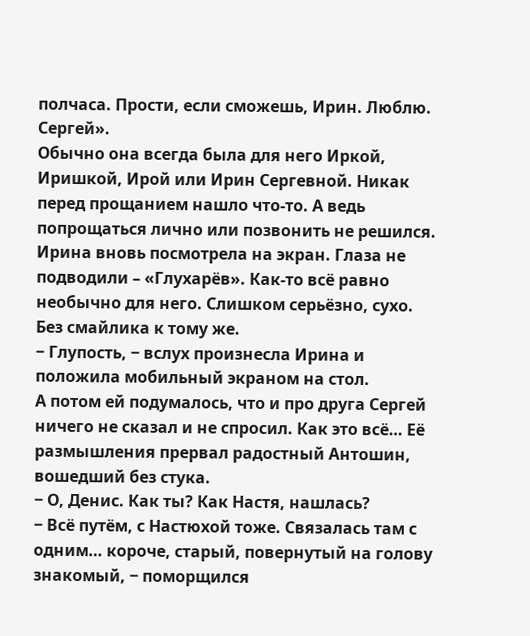полчаса. Прости, если сможешь, Ирин. Люблю. Сергей».
Обычно она всегда была для него Иркой, Иришкой, Ирой или Ирин Сергевной. Никак перед прощанием нашло что-то. А ведь попрощаться лично или позвонить не решился. Ирина вновь посмотрела на экран. Глаза не подводили – «Глухарёв». Как-то всё равно необычно для него. Слишком серьёзно, сухо. Без смайлика к тому же.
− Глупость, − вслух произнесла Ирина и положила мобильный экраном на стол.
А потом ей подумалось, что и про друга Сергей ничего не сказал и не спросил. Как это всё… Её размышления прервал радостный Антошин, вошедший без стука.
− О, Денис. Как ты? Как Настя, нашлась?
− Всё путём, с Настюхой тоже. Связалась там с одним… короче, старый, повернутый на голову знакомый, − поморщился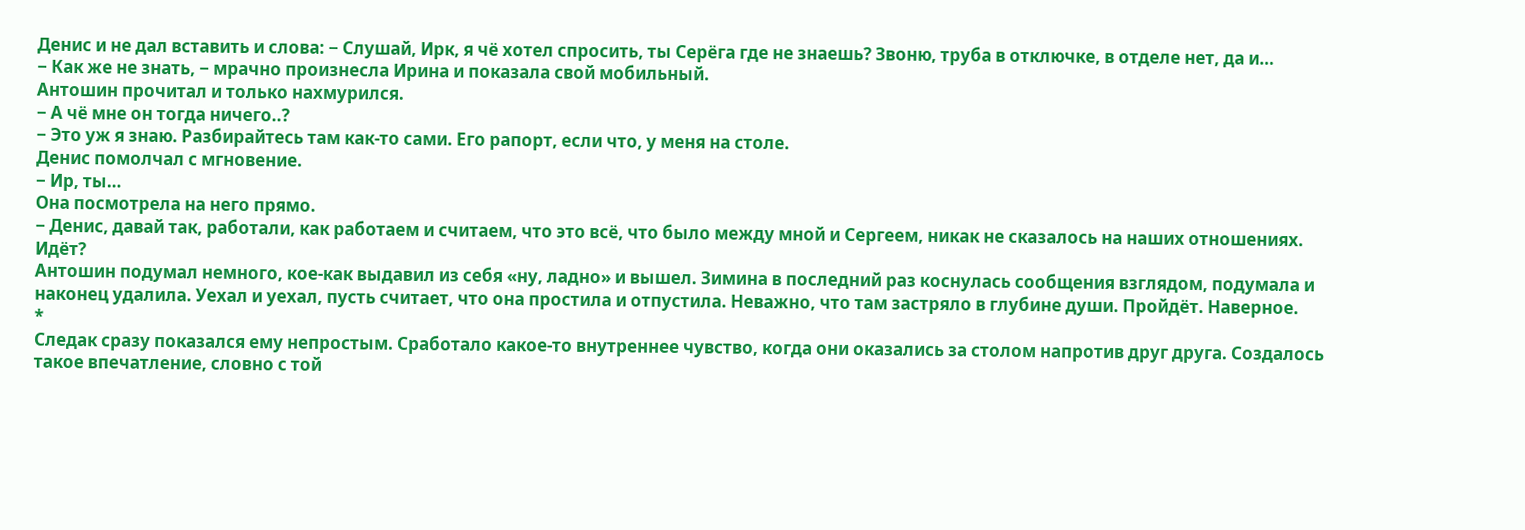Денис и не дал вставить и слова: − Слушай, Ирк, я чё хотел спросить, ты Серёга где не знаешь? Звоню, труба в отключке, в отделе нет, да и…
− Как же не знать, − мрачно произнесла Ирина и показала свой мобильный.
Антошин прочитал и только нахмурился.
− А чё мне он тогда ничего..?
− Это уж я знаю. Разбирайтесь там как-то сами. Его рапорт, если что, у меня на столе.
Денис помолчал с мгновение.
− Ир, ты…
Она посмотрела на него прямо.
− Денис, давай так, работали, как работаем и считаем, что это всё, что было между мной и Сергеем, никак не сказалось на наших отношениях. Идёт?
Антошин подумал немного, кое-как выдавил из себя «ну, ладно» и вышел. Зимина в последний раз коснулась сообщения взглядом, подумала и наконец удалила. Уехал и уехал, пусть считает, что она простила и отпустила. Неважно, что там застряло в глубине души. Пройдёт. Наверное.
*
Следак сразу показался ему непростым. Сработало какое-то внутреннее чувство, когда они оказались за столом напротив друг друга. Создалось такое впечатление, словно с той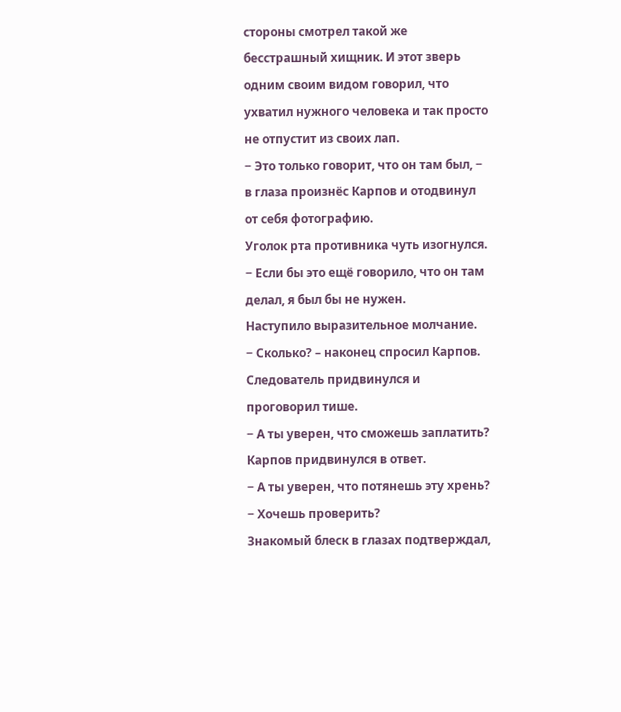стороны смотрел такой же бесстрашный хищник. И этот зверь одним своим видом говорил, что ухватил нужного человека и так просто не отпустит из своих лап.
− Это только говорит, что он там был, − в глаза произнёс Карпов и отодвинул от себя фотографию.
Уголок рта противника чуть изогнулся.
− Если бы это ещё говорило, что он там делал, я был бы не нужен.
Наступило выразительное молчание.
− Сколько? – наконец спросил Карпов.
Следователь придвинулся и проговорил тише.
− А ты уверен, что сможешь заплатить?
Карпов придвинулся в ответ.
− А ты уверен, что потянешь эту хрень?
− Хочешь проверить?
Знакомый блеск в глазах подтверждал,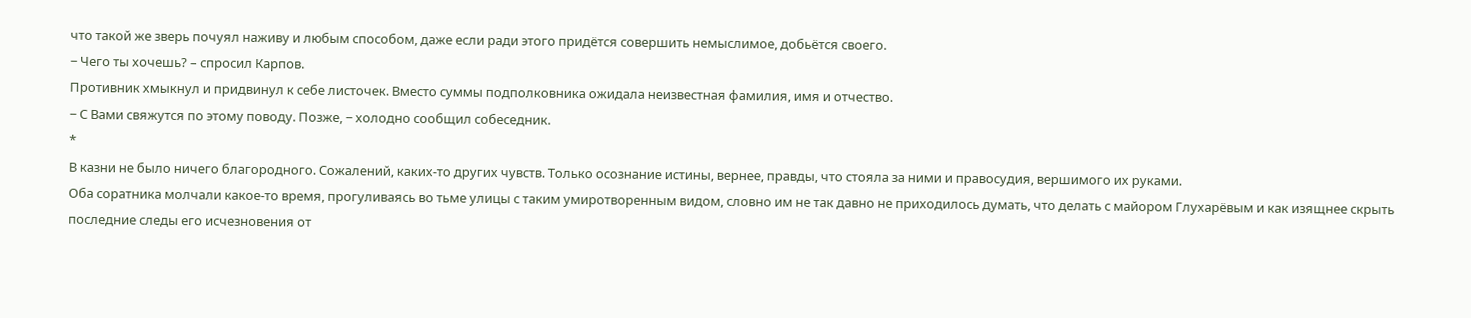что такой же зверь почуял наживу и любым способом, даже если ради этого придётся совершить немыслимое, добьётся своего.
− Чего ты хочешь? – спросил Карпов.
Противник хмыкнул и придвинул к себе листочек. Вместо суммы подполковника ожидала неизвестная фамилия, имя и отчество.
− С Вами свяжутся по этому поводу. Позже, − холодно сообщил собеседник.
*
В казни не было ничего благородного. Сожалений, каких-то других чувств. Только осознание истины, вернее, правды, что стояла за ними и правосудия, вершимого их руками.
Оба соратника молчали какое-то время, прогуливаясь во тьме улицы с таким умиротворенным видом, словно им не так давно не приходилось думать, что делать с майором Глухарёвым и как изящнее скрыть последние следы его исчезновения от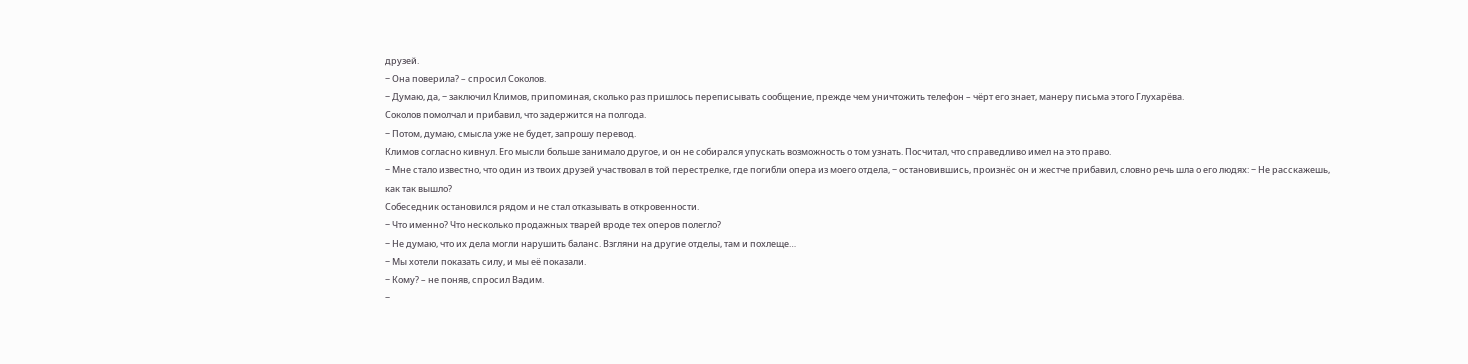друзей.
− Она поверила? – спросил Соколов.
− Думаю, да, − заключил Климов, припоминая, сколько раз пришлось переписывать сообщение, прежде чем уничтожить телефон – чёрт его знает, манеру письма этого Глухарёва.
Соколов помолчал и прибавил, что задержится на полгода.
− Потом, думаю, смысла уже не будет, запрошу перевод.
Климов согласно кивнул. Его мысли больше занимало другое, и он не собирался упускать возможность о том узнать. Посчитал, что справедливо имел на это право.
− Мне стало известно, что один из твоих друзей участвовал в той перестрелке, где погибли опера из моего отдела, − остановившись, произнёс он и жестче прибавил, словно речь шла о его людях: − Не расскажешь, как так вышло?
Собеседник остановился рядом и не стал отказывать в откровенности.
− Что именно? Что несколько продажных тварей вроде тех оперов полегло?
− Не думаю, что их дела могли нарушить баланс. Взгляни на другие отделы, там и похлеще…
− Мы хотели показать силу, и мы её показали.
− Кому? – не поняв, спросил Вадим.
−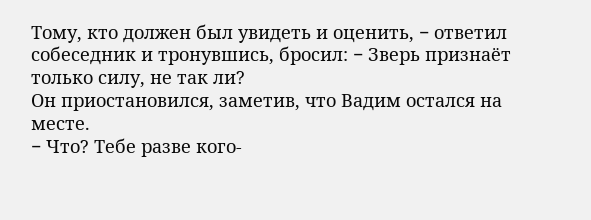Тому, кто должен был увидеть и оценить, − ответил собеседник и тронувшись, бросил: − Зверь признаёт только силу, не так ли?
Он приостановился, заметив, что Вадим остался на месте.
− Что? Тебе разве кого-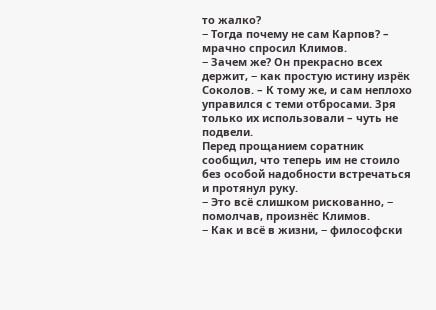то жалко?
− Тогда почему не сам Карпов? – мрачно спросил Климов.
− Зачем же? Он прекрасно всех держит, − как простую истину изрёк Соколов. – К тому же, и сам неплохо управился с теми отбросами. Зря только их использовали – чуть не подвели.
Перед прощанием соратник сообщил, что теперь им не стоило без особой надобности встречаться и протянул руку.
− Это всё слишком рискованно, − помолчав, произнёс Климов.
− Как и всё в жизни, − философски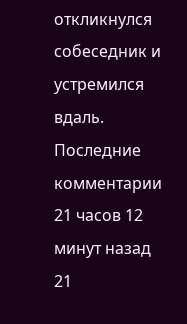откликнулся собеседник и устремился вдаль.
Последние комментарии
21 часов 12 минут назад
21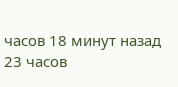часов 18 минут назад
23 часов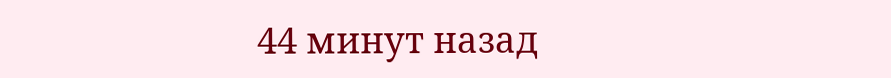44 минут назад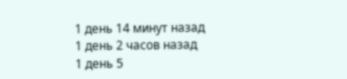1 день 14 минут назад
1 день 2 часов назад
1 день 5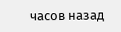часов назад